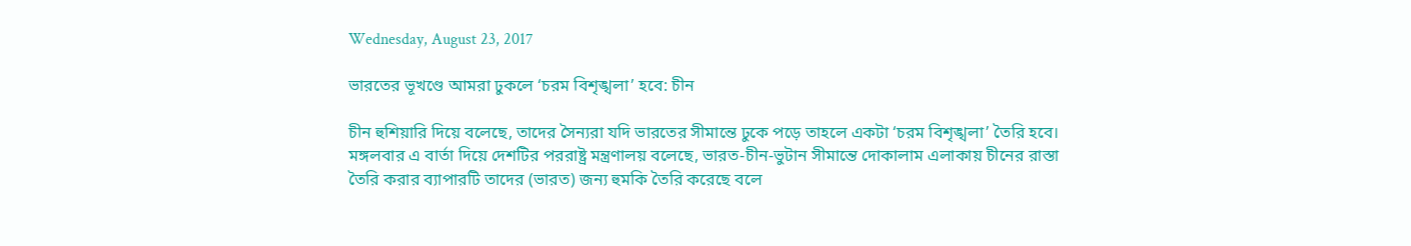Wednesday, August 23, 2017

ভারতের ভূখণ্ডে আমরা ঢুকলে ‘চরম বিশৃঙ্খলা’ হবে: চীন

চীন হুশিয়ারি দিয়ে বলেছে, তাদের সৈন্যরা যদি ভারতের সীমান্তে ঢুকে পড়ে তাহলে একটা ‘চরম বিশৃঙ্খলা’ তৈরি হবে। মঙ্গলবার এ বার্তা দিয়ে দেশটির পররাষ্ট্র মন্ত্রণালয় বলেছে, ভারত-চীন-ভুটান সীমান্তে দোকালাম এলাকায় চীনের রাস্তা তৈরি করার ব্যাপারটি তাদের (ভারত) জন্য হুমকি তৈরি করেছে বলে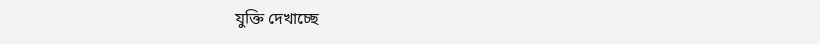যুক্তি দেখাচ্ছে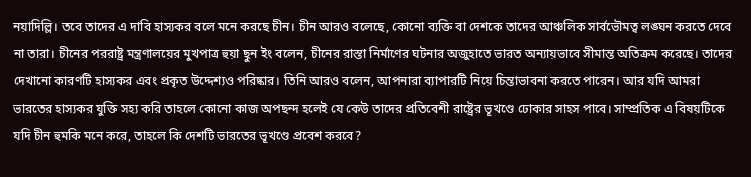নয়াদিল্লি। তবে তাদের এ দাবি হাস্যকর বলে মনে করছে চীন। চীন আরও বলেছে, কোনো ব্যক্তি বা দেশকে তাদের আঞ্চলিক সার্বভৌমত্ব লঙ্ঘন করতে দেবে না তারা। চীনের পররাষ্ট্র মন্ত্রণালয়ের মুখপাত্র হুয়া ছুন ইং বলেন, চীনের রাস্তা নির্মাণের ঘটনার অজুহাতে ভারত অন্যায়ভাবে সীমান্ত অতিক্রম করেছে। তাদের দেখানো কারণটি হাস্যকর এবং প্রকৃত উদ্দেশ্যও পরিষ্কার। তিনি আরও বলেন, আপনারা ব্যাপারটি নিয়ে চিন্তাভাবনা করতে পারেন। আর যদি আমরা ভারতের হাস্যকর যুক্তি সহ্য করি তাহলে কোনো কাজ অপছন্দ হলেই যে কেউ তাদের প্রতিবেশী রাষ্ট্রের ভূখণ্ডে ঢোকার সাহস পাবে। সাম্প্রতিক এ বিষয়টিকে যদি চীন হুমকি মনে করে, তাহলে কি দেশটি ভারতের ভূখণ্ডে প্রবেশ করবে?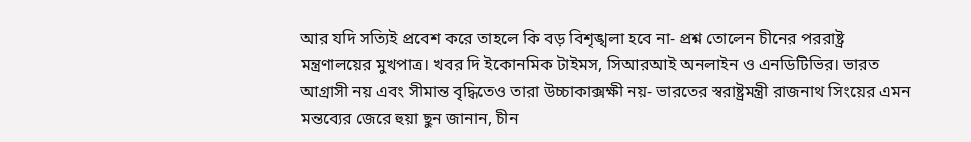আর যদি সত্যিই প্রবেশ করে তাহলে কি বড় বিশৃঙ্খলা হবে না- প্রশ্ন তোলেন চীনের পররাষ্ট্র মন্ত্রণালয়ের মুখপাত্র। খবর দি ইকোনমিক টাইমস, সিআরআই অনলাইন ও এনডিটিভির। ভারত আগ্রাসী নয় এবং সীমান্ত বৃদ্ধিতেও তারা উচ্চাকাক্সক্ষী নয়- ভারতের স্বরাষ্ট্রমন্ত্রী রাজনাথ সিংয়ের এমন মন্তব্যের জেরে হুয়া ছুন জানান, চীন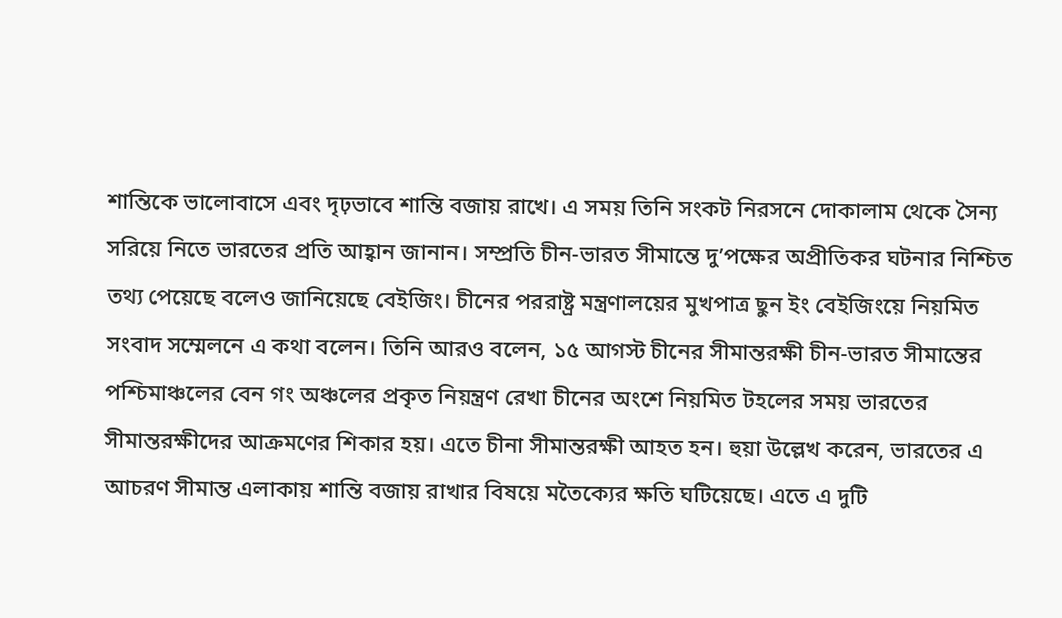শান্তিকে ভালোবাসে এবং দৃঢ়ভাবে শান্তি বজায় রাখে। এ সময় তিনি সংকট নিরসনে দোকালাম থেকে সৈন্য সরিয়ে নিতে ভারতের প্রতি আহ্বান জানান। সম্প্রতি চীন-ভারত সীমান্তে দু’পক্ষের অপ্রীতিকর ঘটনার নিশ্চিত তথ্য পেয়েছে বলেও জানিয়েছে বেইজিং। চীনের পররাষ্ট্র মন্ত্রণালয়ের মুখপাত্র ছুন ইং বেইজিংয়ে নিয়মিত সংবাদ সম্মেলনে এ কথা বলেন। তিনি আরও বলেন, ১৫ আগস্ট চীনের সীমান্তরক্ষী চীন-ভারত সীমান্তের পশ্চিমাঞ্চলের বেন গং অঞ্চলের প্রকৃত নিয়ন্ত্রণ রেখা চীনের অংশে নিয়মিত টহলের সময় ভারতের সীমান্তরক্ষীদের আক্রমণের শিকার হয়। এতে চীনা সীমান্তরক্ষী আহত হন। হুয়া উল্লেখ করেন, ভারতের এ আচরণ সীমান্ত এলাকায় শান্তি বজায় রাখার বিষয়ে মতৈক্যের ক্ষতি ঘটিয়েছে। এতে এ দুটি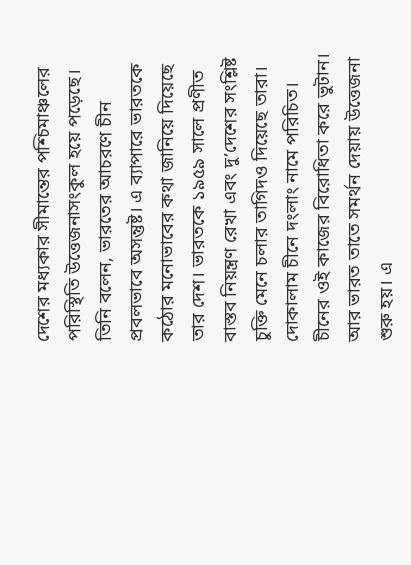দেশের মধ্যকার সীমান্তের পশ্চিমাঞ্চলের পরিস্থিতি উত্তেজনাসংকুল হয়ে পড়েছে। তিনি বলেন, ভারতের আচরণে চীন প্রবলভাবে অসন্তুষ্ট। এ ব্যাপারে ভারতকে কঠোর মনোভাবের কথা জানিয়ে দিয়েছে তার দেশ। ভারতকে ১৯৫৯ সালে প্রণীত বাস্তব নিয়ন্ত্রণ রেখা এবং দু’দেশের সংশ্লিষ্ট চুক্তি মেনে চলার তাগিদও দিয়েছে তারা। দোকালাম চীনে দংলাং নামে পরিচিত। চীনের ওই কাজের বিরোধিতা করে ভুটান। আর ভারত তাতে সমর্থন দেয়ায় উত্তেজনা শুরু হয়। এ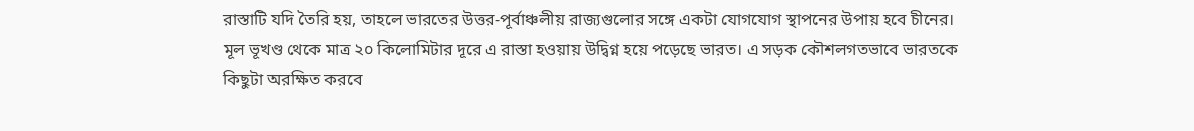রাস্তাটি যদি তৈরি হয়, তাহলে ভারতের উত্তর-পূর্বাঞ্চলীয় রাজ্যগুলোর সঙ্গে একটা যোগযোগ স্থাপনের উপায় হবে চীনের। মূল ভূখণ্ড থেকে মাত্র ২০ কিলোমিটার দূরে এ রাস্তা হওয়ায় উদ্বিগ্ন হয়ে পড়েছে ভারত। এ সড়ক কৌশলগতভাবে ভারতকে কিছুটা অরক্ষিত করবে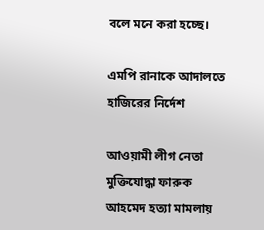বলে মনে করা হচ্ছে।

এমপি রানাকে আদালতে হাজিরের নির্দেশ

আওয়ামী লীগ নেতা মুক্তিযোদ্ধা ফারুক আহমেদ হত্যা মামলায়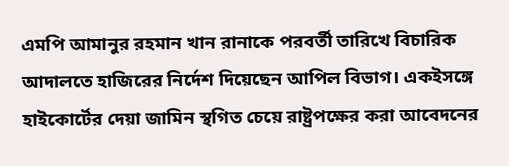এমপি আমানুর রহমান খান রানাকে পরবর্তী তারিখে বিচারিক আদালতে হাজিরের নির্দেশ দিয়েছেন আপিল বিভাগ। একইসঙ্গে হাইকোর্টের দেয়া জামিন স্থগিত চেয়ে রাষ্ট্রপক্ষের করা আবেদনের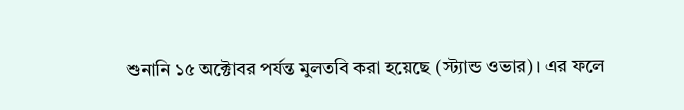শুনানি ১৫ অক্টোবর পর্যন্ত মুলতবি করা হয়েছে (স্ট্যান্ড ওভার)। এর ফলে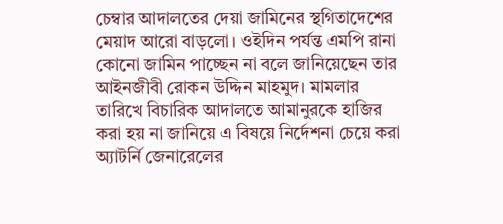চেম্বার আদালতের দেয়া জামিনের স্থগিতাদেশের মেয়াদ আরো বাড়লো। ওইদিন পর্যন্ত এমপি রানা কোনো জামিন পাচ্ছেন না বলে জানিয়েছেন তার আইনজীবী রোকন উদ্দিন মাহমুদ। মামলার তারিখে বিচারিক আদালতে আমানুরকে হাজির করা হয় না জানিয়ে এ বিষয়ে নির্দেশনা চেয়ে করা অ্যাটর্নি জেনারেলের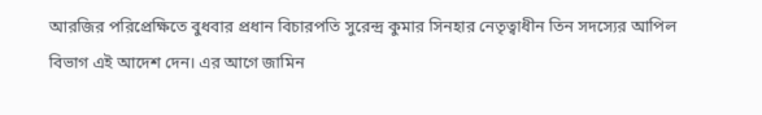আরজির পরিপ্রেক্ষিতে বুধবার প্রধান বিচারপতি সুরেন্দ্র কুমার সিনহার নেতৃত্বাধীন তিন সদস্যের আপিল বিভাগ এই আদেশ দেন। এর আগে জামিন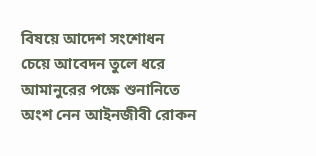বিষয়ে আদেশ সংশোধন চেয়ে আবেদন তুলে ধরে আমানুরের পক্ষে শুনানিতে অংশ নেন আইনজীবী রোকন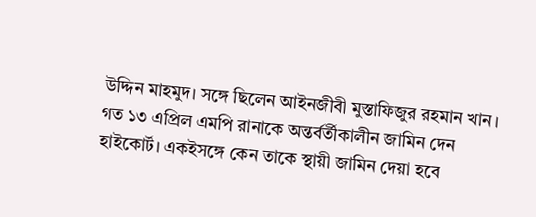উদ্দিন মাহমুদ। সঙ্গে ছিলেন আইনজীবী মুস্তাফিজুর রহমান খান। গত ১৩ এপ্রিল এমপি রানাকে অন্তর্বর্তীকালীন জামিন দেন হাইকোর্ট। একইসঙ্গে কেন তাকে স্থায়ী জামিন দেয়া হবে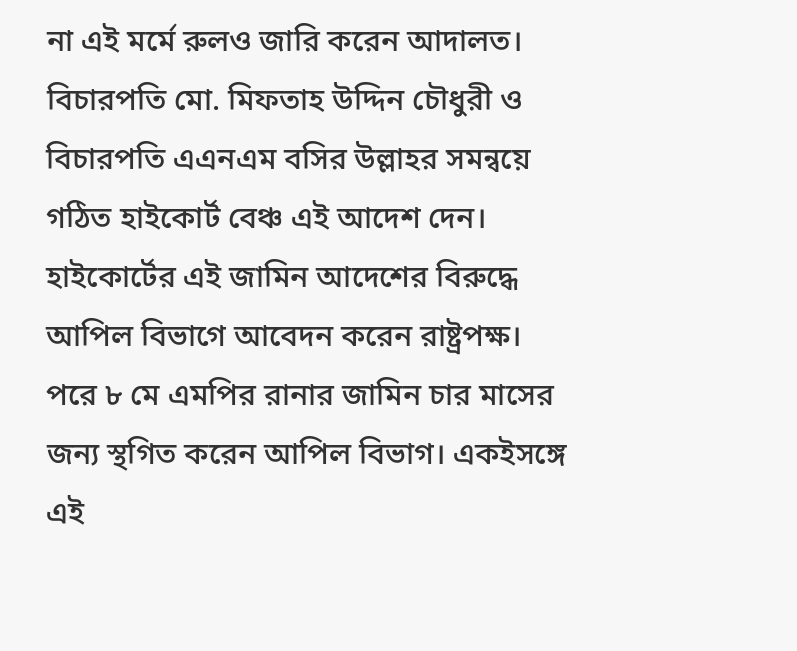না এই মর্মে রুলও জারি করেন আদালত। বিচারপতি মো. মিফতাহ উদ্দিন চৌধুরী ও বিচারপতি এএনএম বসির উল্লাহর সমন্বয়ে গঠিত হাইকোর্ট বেঞ্চ এই আদেশ দেন। হাইকোর্টের এই জামিন আদেশের বিরুদ্ধে আপিল বিভাগে আবেদন করেন রাষ্ট্রপক্ষ। পরে ৮ মে এমপির রানার জামিন চার মাসের জন্য স্থগিত করেন আপিল বিভাগ। একইসঙ্গে এই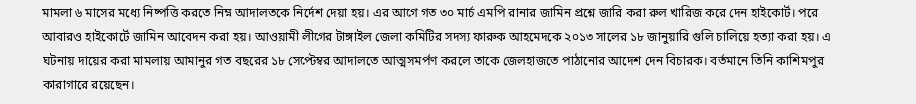মামলা ৬ মাসের মধ্যে নিষ্পত্তি করতে নিম্ন আদালতকে নির্দেশ দেয়া হয়। এর আগে গত ৩০ মার্চ এমপি রানার জামিন প্রশ্নে জারি করা রুল খারিজ করে দেন হাইকোর্ট। পরে আবারও হাইকোর্টে জামিন আবেদন করা হয়। আওয়ামী লীগের টাঙ্গাইল জেলা কমিটির সদস্য ফারুক আহমেদকে ২০১৩ সালের ১৮ জানুয়ারি গুলি চালিয়ে হত্যা করা হয়। এ ঘটনায় দায়ের করা মামলায় আমানুর গত বছরের ১৮ সেপ্টেম্বর আদালতে আত্মসমর্পণ করলে তাকে জেলহাজতে পাঠানোর আদেশ দেন বিচারক। বর্তমানে তিনি কাশিমপুর কারাগারে রয়েছেন।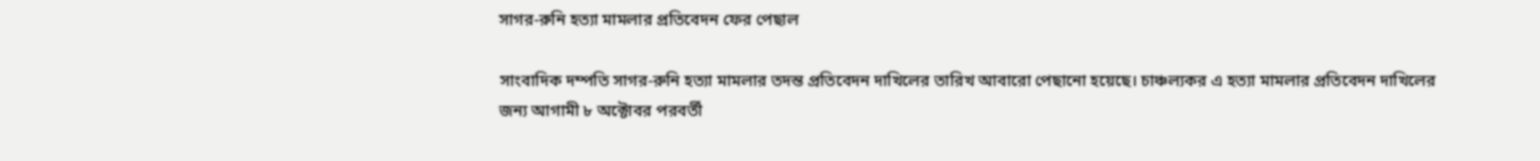সাগর-রুনি হত্যা মামলার প্রতিবেদন ফের পেছাল

সাংবাদিক দম্পতি সাগর-রুনি হত্যা মামলার তদন্ত প্রতিবেদন দাখিলের তারিখ আবারো পেছানো হয়েছে। চাঞ্চল্যকর এ হত্যা মামলার প্রতিবেদন দাখিলের জন্য আগামী ৮ অক্টোবর পরবর্তী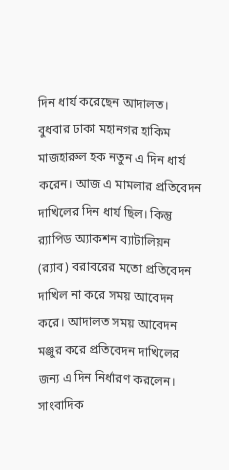দিন ধার্য করেছেন আদালত। বুধবার ঢাকা মহানগর হাকিম মাজহারুল হক নতুন এ দিন ধার্য করেন। আজ এ মামলার প্রতিবেদন দাখিলের দিন ধার্য ছিল। কিন্তু র‌্যাপিড অ্যাকশন ব্যাটালিয়ন (র‌্যাব) বরাবরের মতো প্রতিবেদন দাখিল না করে সময় আবেদন করে। আদালত সময় আবেদন মঞ্জুর করে প্রতিবেদন দাখিলের জন্য এ দিন নির্ধারণ করলেন। সাংবাদিক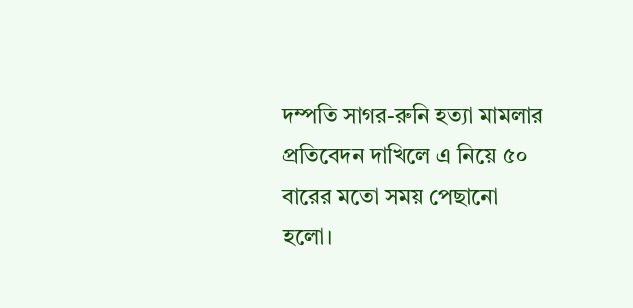দম্পতি সাগর-রুনি হত্যা মামলার প্রতিবেদন দাখিলে এ নিয়ে ৫০ বারের মতো সময় পেছানো হলো।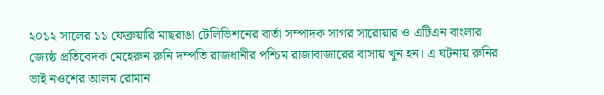২০১২ সালের ১১ ফেব্রুয়ারি মাছরাঙা টেলিভিশনের বার্তা সম্পাদক সাগর সারোয়ার ও এটিএন বাংলার জ্যেষ্ঠ প্রতিবেদক মেহেরুন রুনি দম্পতি রাজধানীর পশ্চিম রাজাবাজারের বাসায় খুন হন। এ ঘটনায় রুনির ভাই নওশের আলম রোমান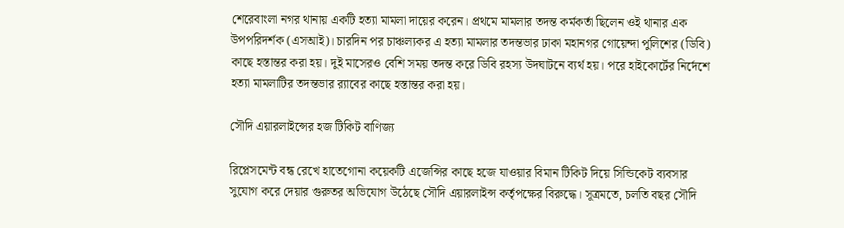শেরেবাংলা নগর থানায় একটি হত্যা মামলা দায়ের করেন। প্রথমে মামলার তদন্ত কর্মকর্তা ছিলেন ওই থানার এক উপপরিদর্শক (এসআই)। চারদিন পর চাঞ্চল্যকর এ হত্যা মামলার তদন্তভার ঢাকা মহানগর গোয়েন্দা পুলিশের (ডিবি) কাছে হস্তান্তর করা হয়। দুই মাসেরও বেশি সময় তদন্ত করে ডিবি রহস্য উদঘাটনে ব্যর্থ হয়। পরে হাইকোর্টের নির্দেশে হত্যা মামলাটির তদন্তভার র‌্যাবের কাছে হস্তান্তর করা হয়।

সৌদি এয়ারলাইন্সের হজ টিকিট বাণিজ্য

রিপ্লেসমেন্ট বন্ধ রেখে হাতেগোনা কয়েকটি এজেন্সির কাছে হজে যাওয়ার বিমান টিকিট দিয়ে সিন্ডিকেট ব্যবসার সুযোগ করে দেয়ার গুরুতর অভিযোগ উঠেছে সৌদি এয়ারলাইন্স কর্তৃপক্ষের বিরুদ্ধে। সূত্রমতে, চলতি বছর সৌদি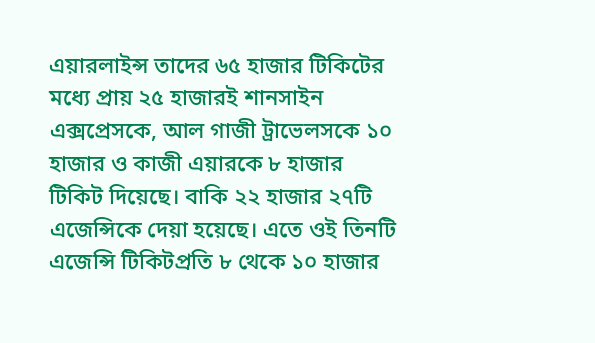এয়ারলাইন্স তাদের ৬৫ হাজার টিকিটের মধ্যে প্রায় ২৫ হাজারই শানসাইন এক্সপ্রেসকে, আল গাজী ট্রাভেলসকে ১০ হাজার ও কাজী এয়ারকে ৮ হাজার টিকিট দিয়েছে। বাকি ২২ হাজার ২৭টি এজেন্সিকে দেয়া হয়েছে। এতে ওই তিনটি এজেন্সি টিকিটপ্রতি ৮ থেকে ১০ হাজার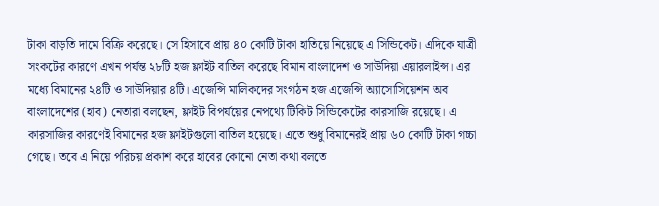টাকা বাড়তি দামে বিক্রি করেছে। সে হিসাবে প্রায় ৪০ কোটি টাকা হাতিয়ে নিয়েছে এ সিন্ডিকেট। এদিকে যাত্রী সংকটের কারণে এখন পর্যন্ত ২৮টি হজ ফ্লাইট বাতিল করেছে বিমান বাংলাদেশ ও সাউদিয়া এয়ারলাইন্স। এর মধ্যে বিমানের ২৪টি ও সাউদিয়ার ৪টি। এজেন্সি মালিকদের সংগঠন হজ এজেন্সি অ্যাসোসিয়েশন অব বাংলাদেশের (হাব) নেতারা বলছেন, ফ্লাইট বিপর্যয়ের নেপথ্যে টিকিট সিন্ডিকেটের কারসাজি রয়েছে। এ কারসাজির কারণেই বিমানের হজ ফ্লাইটগুলো বাতিল হয়েছে। এতে শুধু বিমানেরই প্রায় ৬০ কোটি টাকা গচ্চা গেছে। তবে এ নিয়ে পরিচয় প্রকাশ করে হাবের কোনো নেতা কথা বলতে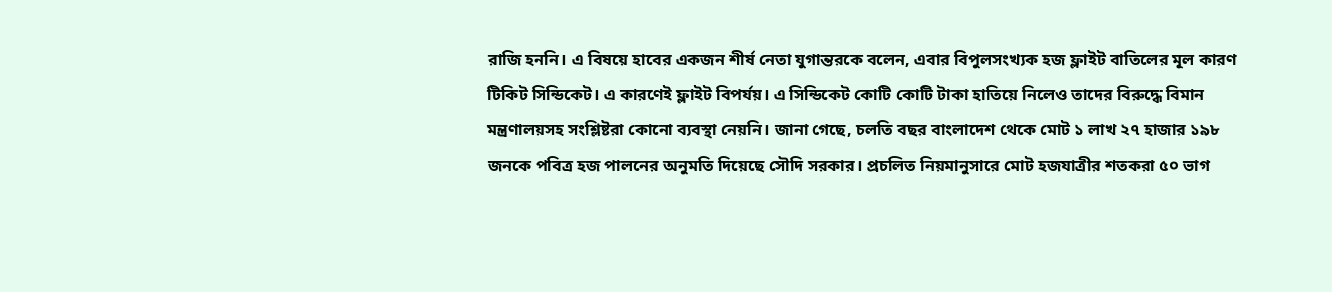রাজি হননি। এ বিষয়ে হাবের একজন শীর্ষ নেতা যুগান্তরকে বলেন, এবার বিপুলসংখ্যক হজ ফ্লাইট বাতিলের মূল কারণ টিকিট সিন্ডিকেট। এ কারণেই ফ্লাইট বিপর্যয়। এ সিন্ডিকেট কোটি কোটি টাকা হাতিয়ে নিলেও তাদের বিরুদ্ধে বিমান মন্ত্রণালয়সহ সংশ্লিষ্টরা কোনো ব্যবস্থা নেয়নি। জানা গেছে, চলতি বছর বাংলাদেশ থেকে মোট ১ লাখ ২৭ হাজার ১৯৮ জনকে পবিত্র হজ পালনের অনুমতি দিয়েছে সৌদি সরকার। প্রচলিত নিয়মানুসারে মোট হজযাত্রীর শতকরা ৫০ ভাগ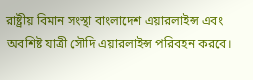রাষ্ট্রীয় বিমান সংস্থা বাংলাদেশ এয়ারলাইন্স এবং অবশিষ্ট যাত্রী সৌদি এয়ারলাইন্স পরিবহন করবে।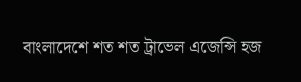বাংলাদেশে শত শত ট্রাভেল এজেন্সি হজ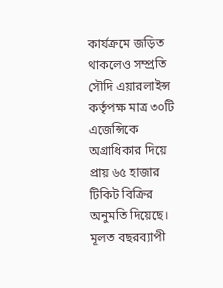কার্যক্রমে জড়িত থাকলেও সম্প্রতি সৌদি এয়ারলাইন্স কর্তৃপক্ষ মাত্র ৩০টি এজেন্সিকে অগ্রাধিকার দিয়ে প্রায় ৬৫ হাজার টিকিট বিক্রির অনুমতি দিয়েছে। মূলত বছরব্যাপী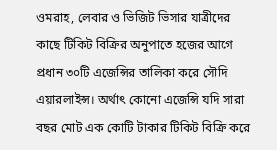ওমরাহ, লেবার ও ভিজিট ভিসার যাত্রীদের কাছে টিকিট বিক্রির অনুপাতে হজের আগে প্রধান ৩০টি এজেন্সির তালিকা করে সৌদি এয়ারলাইন্স। অর্থাৎ কোনো এজেন্সি যদি সারা বছর মোট এক কোটি টাকার টিকিট বিক্রি করে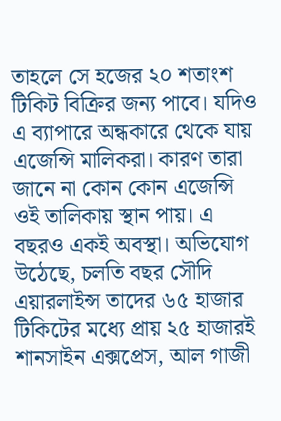তাহলে সে হজের ২০ শতাংশ টিকিট বিক্রির জন্য পাবে। যদিও এ ব্যাপারে অন্ধকারে থেকে যায় এজেন্সি মালিকরা। কারণ তারা জানে না কোন কোন এজেন্সি ওই তালিকায় স্থান পায়। এ বছরও একই অবস্থা। অভিযোগ উঠেছে, চলতি বছর সৌদি এয়ারলাইন্স তাদের ৬৫ হাজার টিকিটের মধ্যে প্রায় ২৫ হাজারই শানসাইন এক্সপ্রেস, আল গাজী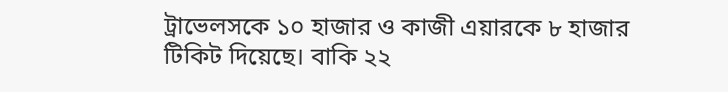ট্রাভেলসকে ১০ হাজার ও কাজী এয়ারকে ৮ হাজার টিকিট দিয়েছে। বাকি ২২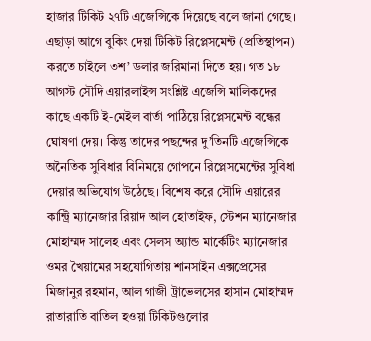হাজার টিকিট ২৭টি এজেন্সিকে দিয়েছে বলে জানা গেছে। এছাড়া আগে বুকিং দেয়া টিকিট রিপ্লেসমেন্ট (প্রতিস্থাপন) করতে চাইলে ৩শ’ ডলার জরিমানা দিতে হয়। গত ১৮ আগস্ট সৌদি এয়ারলাইন্স সংশ্লিষ্ট এজেন্সি মালিকদের কাছে একটি ই-মেইল বার্তা পাঠিয়ে রিপ্লেসমেন্ট বন্ধের ঘোষণা দেয়। কিন্তু তাদের পছন্দের দু’তিনটি এজেন্সিকে অনৈতিক সুবিধার বিনিময়ে গোপনে রিপ্লেসমেন্টের সুবিধা দেয়ার অভিযোগ উঠেছে। বিশেষ করে সৌদি এয়ারের কান্ট্রি ম্যানেজার রিয়াদ আল হোতাইফ, স্টেশন ম্যানেজার মোহাম্মদ সালেহ এবং সেলস অ্যান্ড মার্কেটিং ম্যানেজার ওমর খৈয়ামের সহযোগিতায় শানসাইন এক্সপ্রেসের মিজানুর রহমান, আল গাজী ট্রাভেলসের হাসান মোহাম্মদ রাতারাতি বাতিল হওয়া টিকিটগুলোর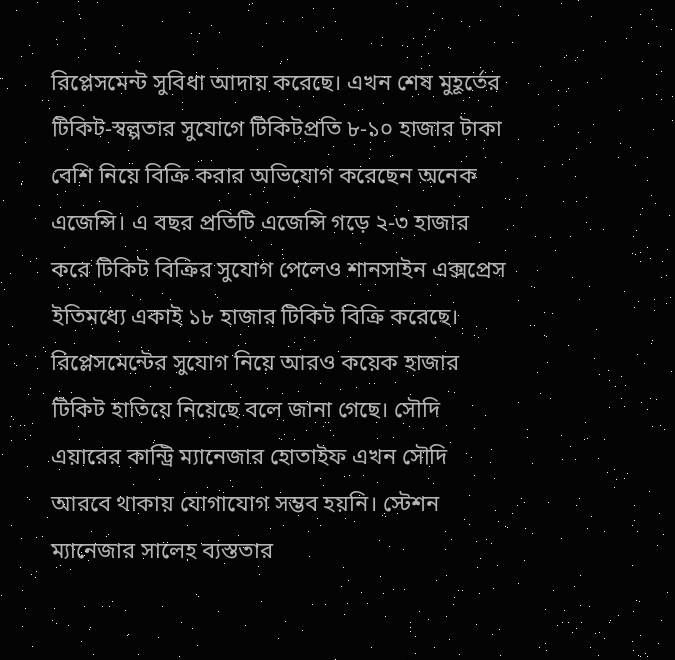রিপ্লেসমেন্ট সুবিধা আদায় করেছে। এখন শেষ মুহূর্তের টিকিট-স্বল্পতার সুযোগে টিকিটপ্রতি ৮-১০ হাজার টাকা বেশি নিয়ে বিক্রি করার অভিযোগ করেছেন অনেক এজেন্সি। এ বছর প্রতিটি এজেন্সি গড়ে ২-৩ হাজার করে টিকিট বিক্রির সুযোগ পেলেও শানসাইন এক্সপ্রেস ইতিমধ্যে একাই ১৮ হাজার টিকিট বিক্রি করেছে। রিপ্লেসমেন্টের সুযোগ নিয়ে আরও কয়েক হাজার টিকিট হাতিয়ে নিয়েছে বলে জানা গেছে। সৌদি এয়ারের কান্ট্রি ম্যানেজার হোতাইফ এখন সৌদি আরবে থাকায় যোগাযোগ সম্ভব হয়নি। স্টেশন ম্যানেজার সালেহ ব্যস্ততার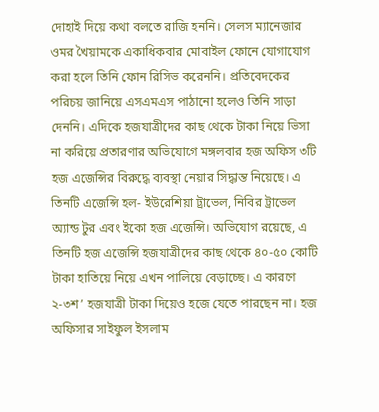দোহাই দিয়ে কথা বলতে রাজি হননি। সেলস ম্যানেজার ওমর খৈয়ামকে একাধিকবার মোবাইল ফোনে যোগাযোগ করা হলে তিনি ফোন রিসিভ করেননি। প্রতিবেদকের পরিচয় জানিয়ে এসএমএস পাঠানো হলেও তিনি সাড়া দেননি। এদিকে হজযাত্রীদের কাছ থেকে টাকা নিয়ে ভিসা না করিয়ে প্রতারণার অভিযোগে মঙ্গলবার হজ অফিস ৩টি হজ এজেন্সির বিরুদ্ধে ব্যবস্থা নেয়ার সিদ্ধান্ত নিয়েছে। এ তিনটি এজেন্সি হল- ইউরেশিয়া ট্রাভেল, নিবির ট্রাভেল অ্যান্ড টুর এবং ইকো হজ এজেন্সি। অভিযোগ রয়েছে, এ তিনটি হজ এজেন্সি হজযাত্রীদের কাছ থেকে ৪০-৫০ কোটি টাকা হাতিয়ে নিয়ে এখন পালিয়ে বেড়াচ্ছে। এ কারণে ২-৩শ’ হজযাত্রী টাকা দিয়েও হজে যেতে পারছেন না। হজ অফিসার সাইফুল ইসলাম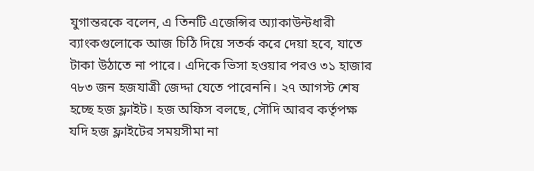যুগান্তরকে বলেন, এ তিনটি এজেন্সির অ্যাকাউন্টধারী ব্যাংকগুলোকে আজ চিঠি দিয়ে সতর্ক করে দেয়া হবে, যাতে টাকা উঠাতে না পারে। এদিকে ভিসা হওয়ার পরও ৩১ হাজার ৭৮৩ জন হজযাত্রী জেদ্দা যেতে পারেননি। ২৭ আগস্ট শেষ হচ্ছে হজ ফ্লাইট। হজ অফিস বলছে, সৌদি আরব কর্তৃপক্ষ যদি হজ ফ্লাইটের সময়সীমা না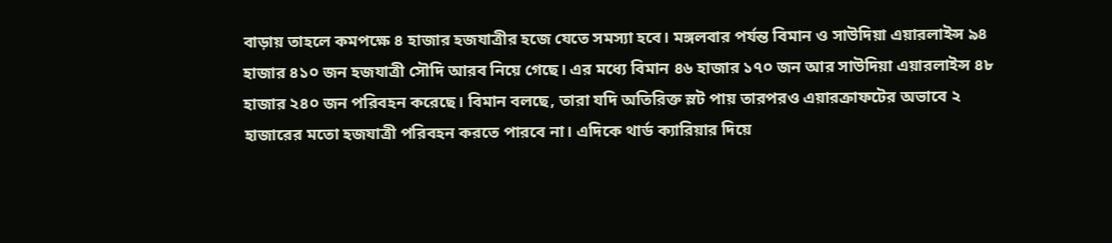বাড়ায় তাহলে কমপক্ষে ৪ হাজার হজযাত্রীর হজে যেতে সমস্যা হবে। মঙ্গলবার পর্যন্ত বিমান ও সাউদিয়া এয়ারলাইন্স ৯৪ হাজার ৪১০ জন হজযাত্রী সৌদি আরব নিয়ে গেছে। এর মধ্যে বিমান ৪৬ হাজার ১৭০ জন আর সাউদিয়া এয়ারলাইন্স ৪৮ হাজার ২৪০ জন পরিবহন করেছে। বিমান বলছে, তারা যদি অতিরিক্ত স্লট পায় তারপরও এয়ারক্রাফটের অভাবে ২ হাজারের মতো হজযাত্রী পরিবহন করতে পারবে না। এদিকে থার্ড ক্যারিয়ার দিয়ে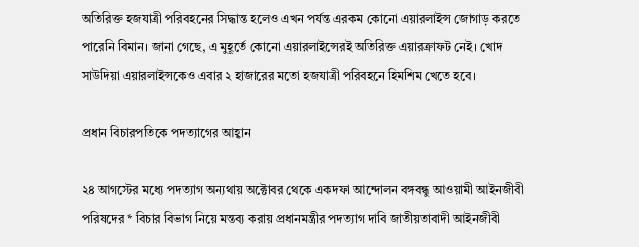অতিরিক্ত হজযাত্রী পরিবহনের সিদ্ধান্ত হলেও এখন পর্যন্ত এরকম কোনো এয়ারলাইন্স জোগাড় করতে পারেনি বিমান। জানা গেছে, এ মুহূর্তে কোনো এয়ারলাইন্সেরই অতিরিক্ত এয়ারক্রাফট নেই। খোদ সাউদিয়া এয়ারলাইন্সকেও এবার ২ হাজারের মতো হজযাত্রী পরিবহনে হিমশিম খেতে হবে।

প্রধান বিচারপতিকে পদত্যাগের আহ্বান

২৪ আগস্টের মধ্যে পদত্যাগ অন্যথায় অক্টোবর থেকে একদফা আন্দোলন বঙ্গবন্ধু আওয়ামী আইনজীবী পরিষদের * বিচার বিভাগ নিয়ে মন্তব্য করায় প্রধানমন্ত্রীর পদত্যাগ দাবি জাতীয়তাবাদী আইনজীবী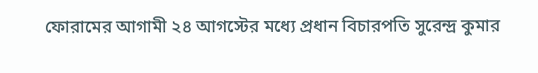ফোরামের আগামী ২৪ আগস্টের মধ্যে প্রধান বিচারপতি সুরেন্দ্র কুমার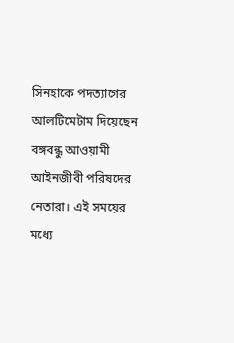সিনহাকে পদত্যাগের আলটিমেটাম দিয়েছেন বঙ্গবন্ধু আওয়ামী আইনজীবী পরিষদের নেতারা। এই সময়ের মধ্যে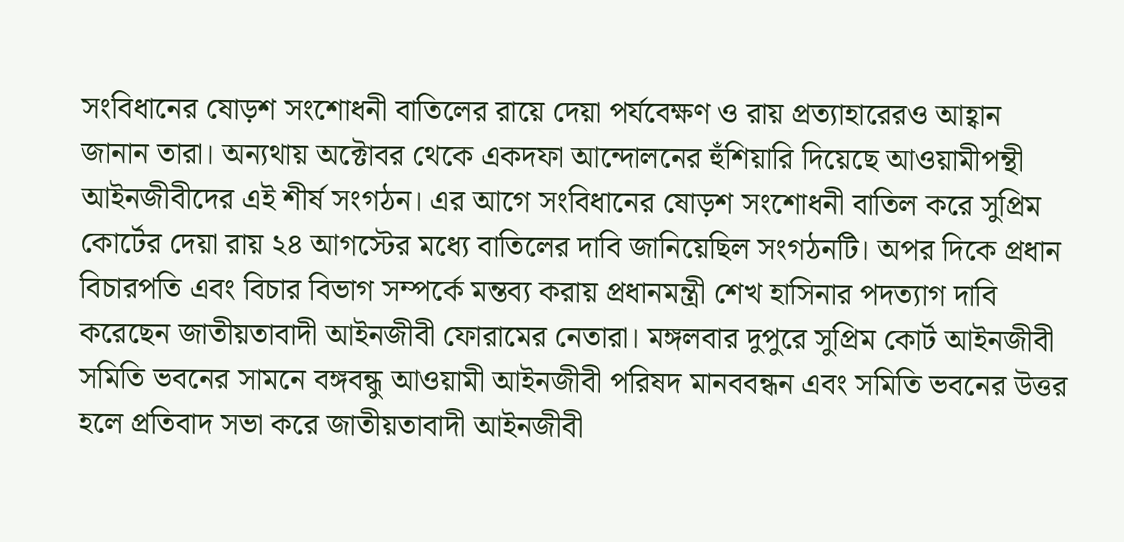সংবিধানের ষোড়শ সংশোধনী বাতিলের রায়ে দেয়া পর্যবেক্ষণ ও রায় প্রত্যাহারেরও আহ্বান জানান তারা। অন্যথায় অক্টোবর থেকে একদফা আন্দোলনের হুঁশিয়ারি দিয়েছে আওয়ামীপন্থী আইনজীবীদের এই শীর্ষ সংগঠন। এর আগে সংবিধানের ষোড়শ সংশোধনী বাতিল করে সুপ্রিম কোর্টের দেয়া রায় ২৪ আগস্টের মধ্যে বাতিলের দাবি জানিয়েছিল সংগঠনটি। অপর দিকে প্রধান বিচারপতি এবং বিচার বিভাগ সম্পর্কে মন্তব্য করায় প্রধানমন্ত্রী শেখ হাসিনার পদত্যাগ দাবি করেছেন জাতীয়তাবাদী আইনজীবী ফোরামের নেতারা। মঙ্গলবার দুপুরে সুপ্রিম কোর্ট আইনজীবী সমিতি ভবনের সামনে বঙ্গবন্ধু আওয়ামী আইনজীবী পরিষদ মানববন্ধন এবং সমিতি ভবনের উত্তর হলে প্রতিবাদ সভা করে জাতীয়তাবাদী আইনজীবী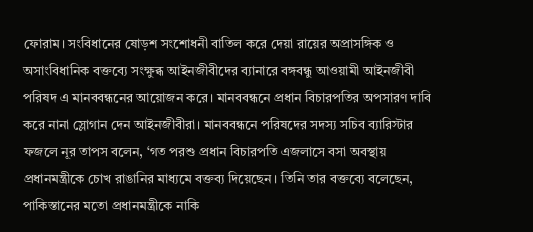ফোরাম। সংবিধানের ষোড়শ সংশোধনী বাতিল করে দেয়া রায়ের অপ্রাসঙ্গিক ও অসাংবিধানিক বক্তব্যে সংক্ষুব্ধ আইনজীবীদের ব্যানারে বঙ্গবন্ধু আওয়ামী আইনজীবী পরিষদ এ মানববন্ধনের আয়োজন করে। মানববন্ধনে প্রধান বিচারপতির অপসারণ দাবি করে নানা স্লোগান দেন আইনজীবীরা। মানববন্ধনে পরিষদের সদস্য সচিব ব্যারিস্টার ফজলে নূর তাপস বলেন, ‘গত পরশু প্রধান বিচারপতি এজলাসে বসা অবস্থায় প্রধানমন্ত্রীকে চোখ রাঙানির মাধ্যমে বক্তব্য দিয়েছেন। তিনি তার বক্তব্যে বলেছেন, পাকিস্তানের মতো প্রধানমন্ত্রীকে নাকি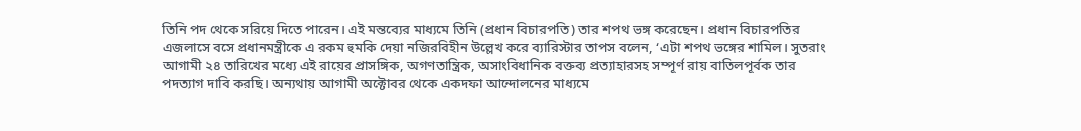তিনি পদ থেকে সরিয়ে দিতে পারেন। এই মন্তব্যের মাধ্যমে তিনি (প্রধান বিচারপতি) তার শপথ ভঙ্গ করেছেন। প্রধান বিচারপতির এজলাসে বসে প্রধানমন্ত্রীকে এ রকম হুমকি দেয়া নজিরবিহীন উল্লেখ করে ব্যারিস্টার তাপস বলেন, ‘এটা শপথ ভঙ্গের শামিল। সুতরাং আগামী ২৪ তারিখের মধ্যে এই রায়ের প্রাসঙ্গিক, অগণতান্ত্রিক, অসাংবিধানিক বক্তব্য প্রত্যাহারসহ সম্পূর্ণ রায় বাতিলপূর্বক তার পদত্যাগ দাবি করছি। অন্যথায় আগামী অক্টোবর থেকে একদফা আন্দোলনের মাধ্যমে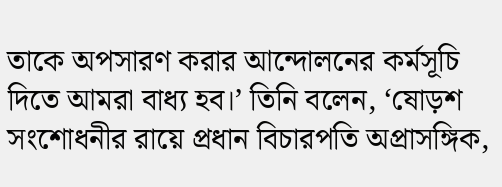তাকে অপসারণ করার আন্দোলনের কর্মসূচি দিতে আমরা বাধ্য হব।’ তিনি বলেন, ‘ষোড়শ সংশোধনীর রায়ে প্রধান বিচারপতি অপ্রাসঙ্গিক,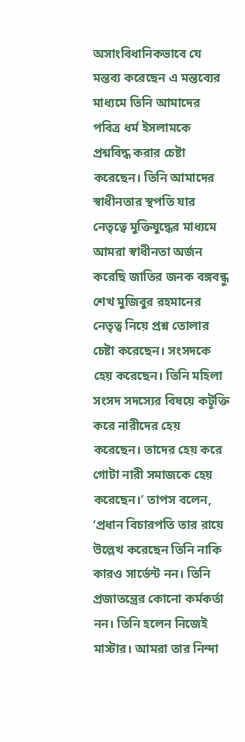অসাংবিধানিকভাবে যে মন্তব্য করেছেন এ মন্তব্যের মাধ্যমে তিনি আমাদের পবিত্র ধর্ম ইসলামকে প্রশ্নবিদ্ধ করার চেষ্টা করেছেন। তিনি আমাদের স্বাধীনতার স্থপতি যার নেতৃত্বে মুক্তিযুদ্ধের মাধ্যমে আমরা স্বাধীনতা অর্জন করেছি জাতির জনক বঙ্গবন্ধু শেখ মুজিবুর রহমানের নেতৃত্ব নিয়ে প্রশ্ন তোলার চেষ্টা করেছেন। সংসদকে হেয় করেছেন। তিনি মহিলা সংসদ সদস্যের বিষয়ে কটূক্তি করে নারীদের হেয় করেছেন। তাদের হেয় করে গোটা নারী সমাজকে হেয় করেছেন।’ তাপস বলেন, ‘প্রধান বিচারপতি তার রায়ে উল্লেখ করেছেন তিনি নাকি কারও সার্ভেন্ট নন। তিনি প্রজাতন্ত্রের কোনো কর্মকর্তা নন। তিনি হলেন নিজেই মাস্টার। আমরা তার নিন্দা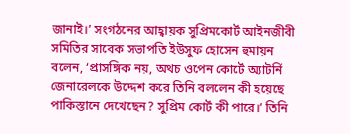জানাই।’ সংগঠনের আহ্বায়ক সুপ্রিমকোর্ট আইনজীবী সমিতির সাবেক সভাপতি ইউসুফ হোসেন হুমায়ন বলেন, ‘প্রাসঙ্গিক নয়, অথচ ওপেন কোর্টে অ্যাটর্নি জেনারেলকে উদ্দেশ করে তিনি বললেন কী হয়েছে পাকিস্তানে দেখেছেন? সুপ্রিম কোর্ট কী পারে।’ তিনি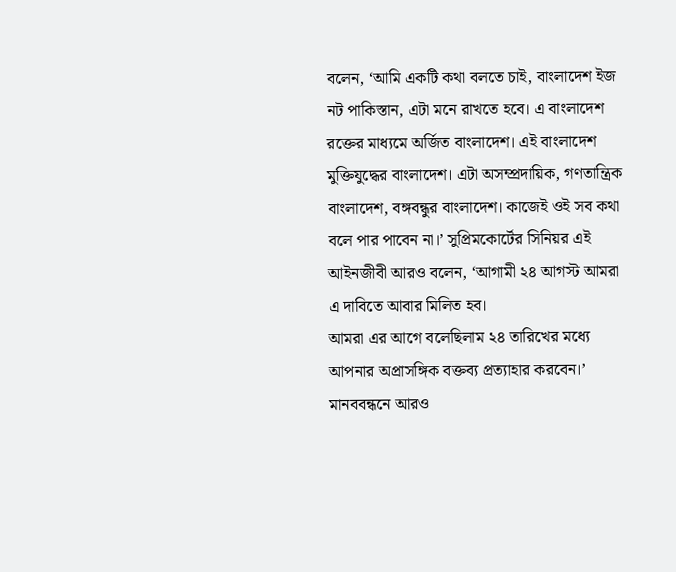বলেন, ‘আমি একটি কথা বলতে চাই, বাংলাদেশ ইজ নট পাকিস্তান, এটা মনে রাখতে হবে। এ বাংলাদেশ রক্তের মাধ্যমে অর্জিত বাংলাদেশ। এই বাংলাদেশ মুক্তিযুদ্ধের বাংলাদেশ। এটা অসম্প্রদায়িক, গণতান্ত্রিক বাংলাদেশ, বঙ্গবন্ধুর বাংলাদেশ। কাজেই ওই সব কথা বলে পার পাবেন না।’ সুপ্রিমকোর্টের সিনিয়র এই আইনজীবী আরও বলেন, ‘আগামী ২৪ আগস্ট আমরা এ দাবিতে আবার মিলিত হব।
আমরা এর আগে বলেছিলাম ২৪ তারিখের মধ্যে আপনার অপ্রাসঙ্গিক বক্তব্য প্রত্যাহার করবেন।’ মানববন্ধনে আরও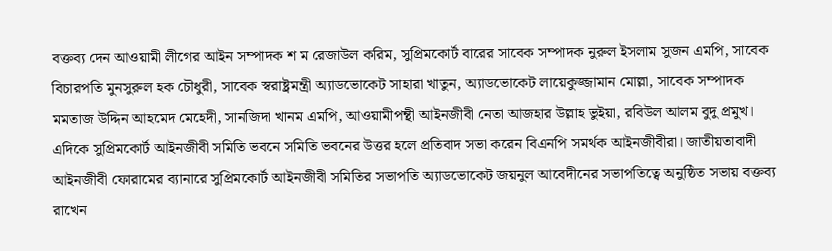বক্তব্য দেন আওয়ামী লীগের আইন সম্পাদক শ ম রেজাউল করিম, সুপ্রিমকোর্ট বারের সাবেক সম্পাদক নুরুল ইসলাম সুজন এমপি, সাবেক বিচারপতি মুনসুরুল হক চৌধুরী, সাবেক স্বরাষ্ট্রমন্ত্রী অ্যাডভোকেট সাহারা খাতুন, অ্যাডভোকেট লায়েকুজ্জামান মোল্লা, সাবেক সম্পাদক মমতাজ উদ্দিন আহমেদ মেহেদী, সানজিদা খানম এমপি, আওয়ামীপন্থী আইনজীবী নেতা আজহার উল্লাহ ভুইয়া, রবিউল আলম বুদু প্রমুখ। এদিকে সুপ্রিমকোর্ট আইনজীবী সমিতি ভবনে সমিতি ভবনের উত্তর হলে প্রতিবাদ সভা করেন বিএনপি সমর্থক আইনজীবীরা। জাতীয়তাবাদী আইনজীবী ফোরামের ব্যানারে সুপ্রিমকোর্ট আইনজীবী সমিতির সভাপতি অ্যাডভোকেট জয়নুল আবেদীনের সভাপতিত্বে অনুষ্ঠিত সভায় বক্তব্য রাখেন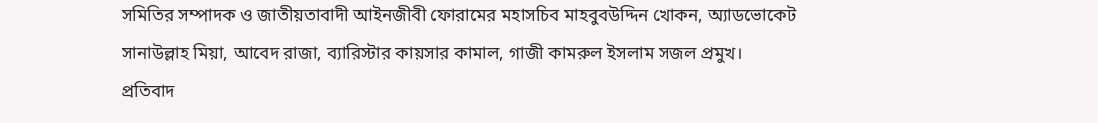সমিতির সম্পাদক ও জাতীয়তাবাদী আইনজীবী ফোরামের মহাসচিব মাহবুবউদ্দিন খোকন, অ্যাডভোকেট সানাউল্লাহ মিয়া, আবেদ রাজা, ব্যারিস্টার কায়সার কামাল, গাজী কামরুল ইসলাম সজল প্রমুখ। প্রতিবাদ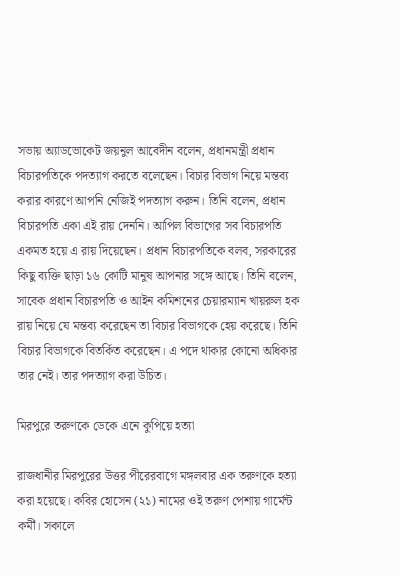সভায় অ্যাডভোকেট জয়নুল আবেদীন বলেন, প্রধানমন্ত্রী প্রধান বিচারপতিকে পদত্যাগ করতে বলেছেন। বিচার বিভাগ নিয়ে মন্তব্য করার কারণে আপনি নেজিই পদত্যাগ করুন। তিনি বলেন, প্রধান বিচারপতি একা এই রায় দেননি। আপিল বিভাগের সব বিচারপতি একমত হয়ে এ রায় দিয়েছেন। প্রধান বিচারপতিকে বলব, সরকারের কিছু ব্যক্তি ছাড়া ১৬ কোটি মানুষ আপনার সঙ্গে আছে। তিনি বলেন, সাবেক প্রধান বিচারপতি ও আইন কমিশনের চেয়ারম্যান খায়রুল হক রায় নিয়ে যে মন্তব্য করেছেন তা বিচার বিভাগকে হেয় করেছে। তিনি বিচার বিভাগকে বিতর্কিত করেছেন। এ পদে থাকার কোনো অধিকার তার নেই। তার পদত্যাগ করা উচিত।

মিরপুরে তরুণকে ডেকে এনে কুপিয়ে হত্যা

রাজধানীর মিরপুরের উত্তর পীরেরবাগে মঙ্গলবার এক তরুণকে হত্যা করা হয়েছে। কবির হোসেন (২১) নামের ওই তরুণ পেশায় গার্মেন্ট কর্মী। সকালে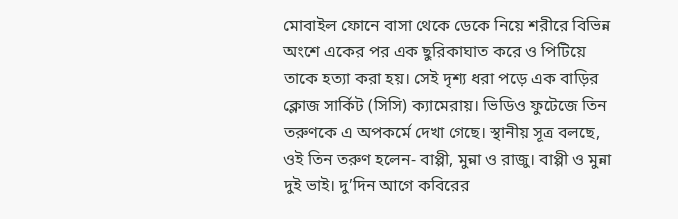মোবাইল ফোনে বাসা থেকে ডেকে নিয়ে শরীরে বিভিন্ন অংশে একের পর এক ছুরিকাঘাত করে ও পিটিয়ে তাকে হত্যা করা হয়। সেই দৃশ্য ধরা পড়ে এক বাড়ির ক্লোজ সার্কিট (সিসি) ক্যামেরায়। ভিডিও ফুটেজে তিন তরুণকে এ অপকর্মে দেখা গেছে। স্থানীয় সূত্র বলছে, ওই তিন তরুণ হলেন- বাপ্পী, মুন্না ও রাজু। বাপ্পী ও মুন্না দুই ভাই। দু’দিন আগে কবিরের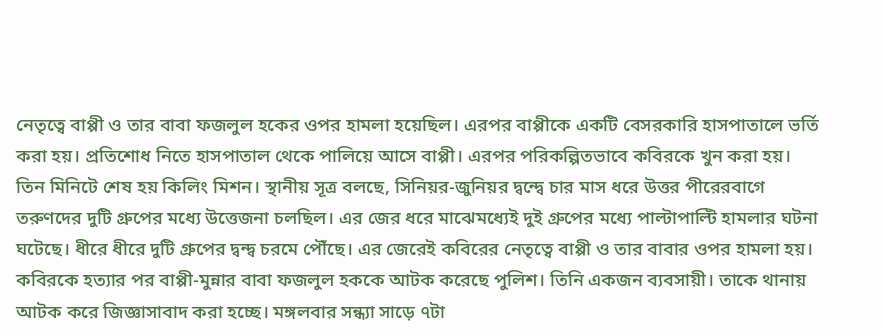নেতৃত্বে বাপ্পী ও তার বাবা ফজলুল হকের ওপর হামলা হয়েছিল। এরপর বাপ্পীকে একটি বেসরকারি হাসপাতালে ভর্তি করা হয়। প্রতিশোধ নিতে হাসপাতাল থেকে পালিয়ে আসে বাপ্পী। এরপর পরিকল্পিতভাবে কবিরকে খুন করা হয়। তিন মিনিটে শেষ হয় কিলিং মিশন। স্থানীয় সূত্র বলছে, সিনিয়র-জুনিয়র দ্বন্দ্বে চার মাস ধরে উত্তর পীরেরবাগে তরুণদের দুটি গ্রুপের মধ্যে উত্তেজনা চলছিল। এর জের ধরে মাঝেমধ্যেই দুই গ্রুপের মধ্যে পাল্টাপাল্টি হামলার ঘটনা ঘটেছে। ধীরে ধীরে দুটি গ্রুপের দ্বন্দ্ব চরমে পৌঁছে। এর জেরেই কবিরের নেতৃত্বে বাপ্পী ও তার বাবার ওপর হামলা হয়। কবিরকে হত্যার পর বাপ্পী-মুন্নার বাবা ফজলুল হককে আটক করেছে পুলিশ। তিনি একজন ব্যবসায়ী। তাকে থানায় আটক করে জিজ্ঞাসাবাদ করা হচ্ছে। মঙ্গলবার সন্ধ্যা সাড়ে ৭টা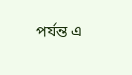পর্যন্ত এ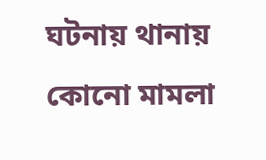ঘটনায় থানায় কোনো মামলা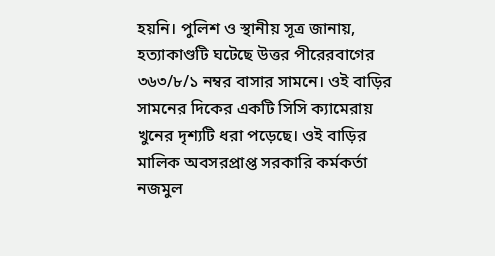হয়নি। পুলিশ ও স্থানীয় সূত্র জানায়, হত্যাকাণ্ডটি ঘটেছে উত্তর পীরেরবাগের ৩৬৩/৮/১ নম্বর বাসার সামনে। ওই বাড়ির সামনের দিকের একটি সিসি ক্যামেরায় খুনের দৃশ্যটি ধরা পড়েছে। ওই বাড়ির মালিক অবসরপ্রাপ্ত সরকারি কর্মকর্তা নজমুল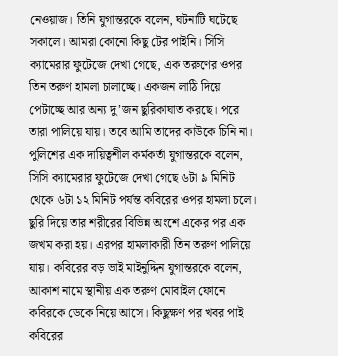নেওয়াজ। তিনি যুগান্তরকে বলেন, ঘটনাটি ঘটেছে সকালে। আমরা কোনো কিছু টের পাইনি। সিসি ক্যামেরার ফুটেজে দেখা গেছে, এক তরুণের ওপর তিন তরুণ হামলা চালাচ্ছে। একজন লাঠি দিয়ে পেটাচ্ছে আর অন্য দু’জন ছুরিকাঘাত করছে। পরে তারা পালিয়ে যায়। তবে আমি তাদের কাউকে চিনি না। পুলিশের এক দায়িত্বশীল কর্মকর্তা যুগান্তরকে বলেন, সিসি ক্যামেরার ফুটেজে দেখা গেছে ৬টা ৯ মিনিট থেকে ৬টা ১২ মিনিট পর্যন্ত কবিরের ওপর হামলা চলে। ছুরি দিয়ে তার শরীরের বিভিন্ন অংশে একের পর এক জখম করা হয়। এরপর হামলাকারী তিন তরুণ পালিয়ে যায়। কবিরের বড় ভাই মাইনুদ্দিন যুগান্তরকে বলেন, আকাশ নামে স্থানীয় এক তরুণ মোবাইল ফোনে কবিরকে ডেকে নিয়ে আসে। কিছুক্ষণ পর খবর পাই কবিরের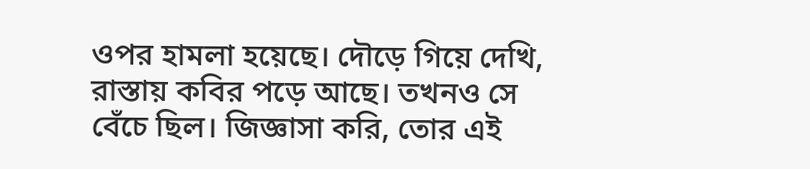ওপর হামলা হয়েছে। দৌড়ে গিয়ে দেখি, রাস্তায় কবির পড়ে আছে। তখনও সে বেঁচে ছিল। জিজ্ঞাসা করি, তোর এই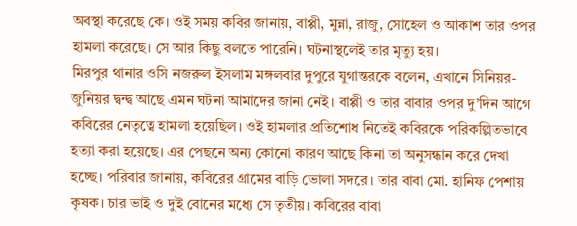অবস্থা করেছে কে। ওই সময় কবির জানায়, বাপ্পী, মুন্না, রাজু, সোহেল ও আকাশ তার ওপর হামলা করেছে। সে আর কিছু বলতে পারেনি। ঘটনাস্থলেই তার মৃত্যু হয়।
মিরপুর থানার ওসি নজরুল ইসলাম মঙ্গলবার দুপুরে যুগান্তরকে বলেন, এখানে সিনিয়র-জুনিয়র দ্বন্দ্ব আছে এমন ঘটনা আমাদের জানা নেই। বাপ্পী ও তার বাবার ওপর দু’দিন আগে কবিরের নেতৃত্বে হামলা হয়েছিল। ওই হামলার প্রতিশোধ নিতেই কবিরকে পরিকল্পিতভাবে হত্যা করা হয়েছে। এর পেছনে অন্য কোনো কারণ আছে কিনা তা অনুসন্ধান করে দেখা হচ্ছে। পরিবার জানায়, কবিরের গ্রামের বাড়ি ভোলা সদরে। তার বাবা মো. হানিফ পেশায় কৃষক। চার ভাই ও দুই বোনের মধ্যে সে তৃতীয়। কবিরের বাবা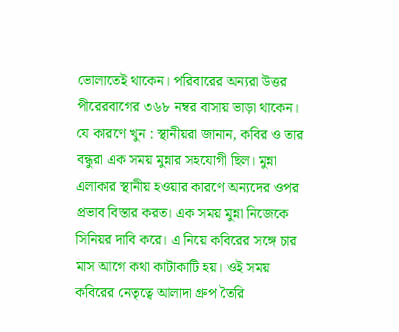ভোলাতেই থাকেন। পরিবারের অন্যরা উত্তর পীরেরবাগের ৩৬৮ নম্বর বাসায় ভাড়া থাকেন। যে কারণে খুন : স্থানীয়রা জানান, কবির ও তার বন্ধুরা এক সময় মুন্নার সহযোগী ছিল। মুন্না এলাকার স্থানীয় হওয়ার কারণে অন্যদের ওপর প্রভাব বিস্তার করত। এক সময় মুন্না নিজেকে সিনিয়র দাবি করে। এ নিয়ে কবিরের সঙ্গে চার মাস আগে কথা কাটাকাটি হয়। ওই সময় কবিরের নেতৃত্বে আলাদা গ্রুপ তৈরি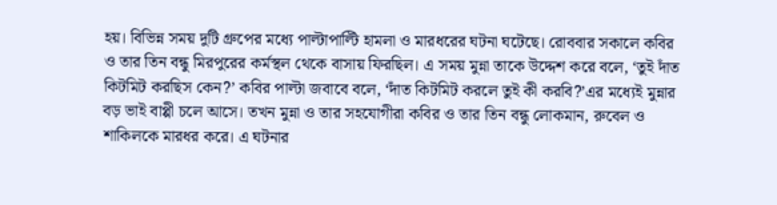হয়। বিভিন্ন সময় দুটি গ্রুপের মধ্যে পাল্টাপাল্টি হামলা ও মারধরের ঘটনা ঘটেছে। রোববার সকালে কবির ও তার তিন বন্ধু মিরপুরের কর্মস্থল থেকে বাসায় ফিরছিল। এ সময় মুন্না তাকে উদ্দেশ করে বলে, ‘তুই দাঁত কিটমিট করছিস কেন?’ কবির পাল্টা জবাবে বলে, ‘দাঁত কিটমিট করলে তুই কী করবি?’এর মধ্যেই মুন্নার বড় ভাই বাপ্পী চলে আসে। তখন মুন্না ও তার সহযোগীরা কবির ও তার তিন বন্ধু লোকমান, রুবেল ও শাকিলকে মারধর করে। এ ঘটনার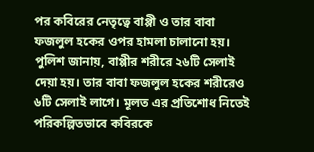পর কবিরের নেতৃত্বে বাপ্পী ও তার বাবা ফজলুল হকের ওপর হামলা চালানো হয়। পুলিশ জানায়, বাপ্পীর শরীরে ২৬টি সেলাই দেয়া হয়। তার বাবা ফজলুল হকের শরীরেও ৬টি সেলাই লাগে। মূলত এর প্রতিশোধ নিতেই পরিকল্পিতভাবে কবিরকে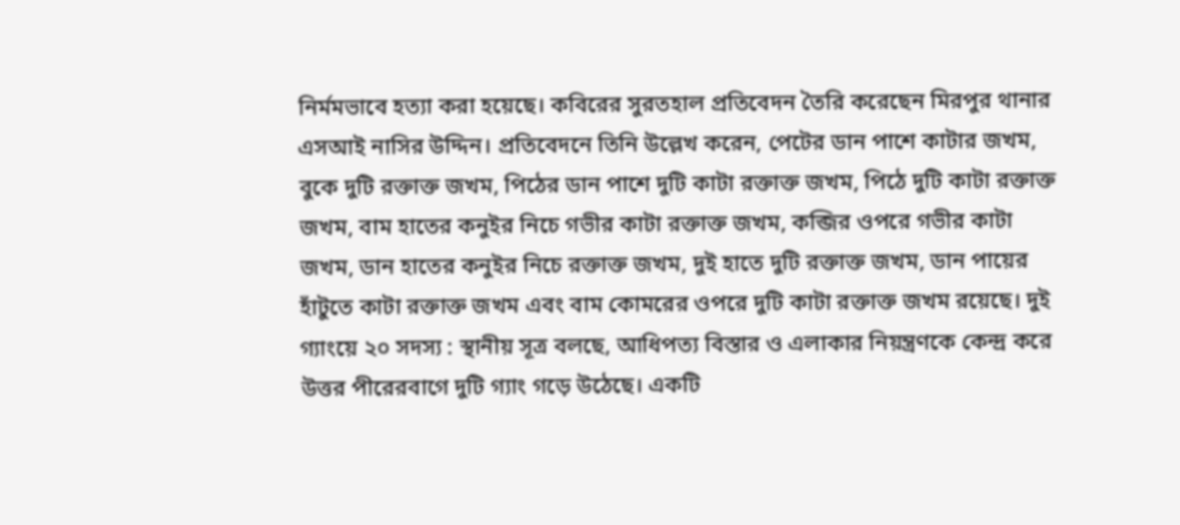নির্মমভাবে হত্যা করা হয়েছে। কবিরের সুরতহাল প্রতিবেদন তৈরি করেছেন মিরপুর থানার এসআই নাসির উদ্দিন। প্রতিবেদনে তিনি উল্লেখ করেন, পেটের ডান পাশে কাটার জখম, বুকে দুটি রক্তাক্ত জখম, পিঠের ডান পাশে দুটি কাটা রক্তাক্ত জখম, পিঠে দুটি কাটা রক্তাক্ত জখম, বাম হাতের কনুইর নিচে গভীর কাটা রক্তাক্ত জখম, কব্জির ওপরে গভীর কাটা জখম, ডান হাতের কনুইর নিচে রক্তাক্ত জখম, দুই হাতে দুটি রক্তাক্ত জখম, ডান পায়ের হাঁটুতে কাটা রক্তাক্ত জখম এবং বাম কোমরের ওপরে দুটি কাটা রক্তাক্ত জখম রয়েছে। দুই গ্যাংয়ে ২০ সদস্য : স্থানীয় সূত্র বলছে, আধিপত্য বিস্তার ও এলাকার নিয়ন্ত্রণকে কেন্দ্র করে উত্তর পীরেরবাগে দুটি গ্যাং গড়ে উঠেছে। একটি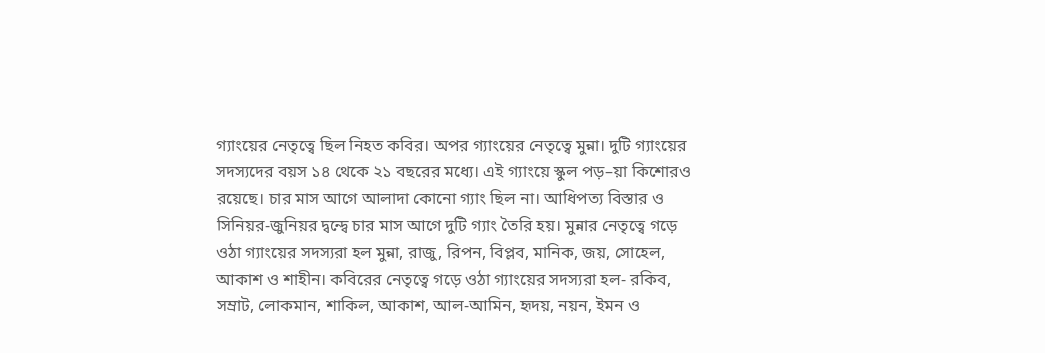গ্যাংয়ের নেতৃত্বে ছিল নিহত কবির। অপর গ্যাংয়ের নেতৃত্বে মুন্না। দুটি গ্যাংয়ের সদস্যদের বয়স ১৪ থেকে ২১ বছরের মধ্যে। এই গ্যাংয়ে স্কুল পড়–য়া কিশোরও রয়েছে। চার মাস আগে আলাদা কোনো গ্যাং ছিল না। আধিপত্য বিস্তার ও সিনিয়র-জুনিয়র দ্বন্দ্বে চার মাস আগে দুটি গ্যাং তৈরি হয়। মুন্নার নেতৃত্বে গড়ে ওঠা গ্যাংয়ের সদস্যরা হল মুন্না, রাজু, রিপন, বিপ্লব, মানিক, জয়, সোহেল, আকাশ ও শাহীন। কবিরের নেতৃত্বে গড়ে ওঠা গ্যাংয়ের সদস্যরা হল- রকিব, সম্রাট, লোকমান, শাকিল, আকাশ, আল-আমিন, হৃদয়, নয়ন, ইমন ও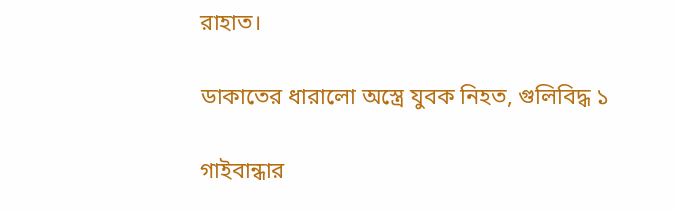রাহাত।

ডাকাতের ধারালো অস্ত্রে যুবক নিহত, গুলিবিদ্ধ ১

গাইবান্ধার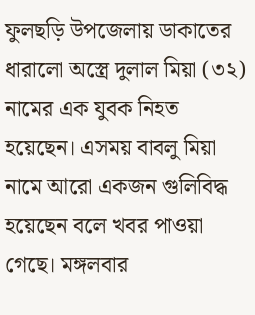ফুলছড়ি উপজেলায় ডাকাতের ধারালো অস্ত্রে দুলাল মিয়া (৩২) নামের এক যুবক নিহত হয়েছেন। এসময় বাবলু মিয়া নামে আরো একজন গুলিবিদ্ধ হয়েছেন বলে খবর পাওয়া গেছে। মঙ্গলবার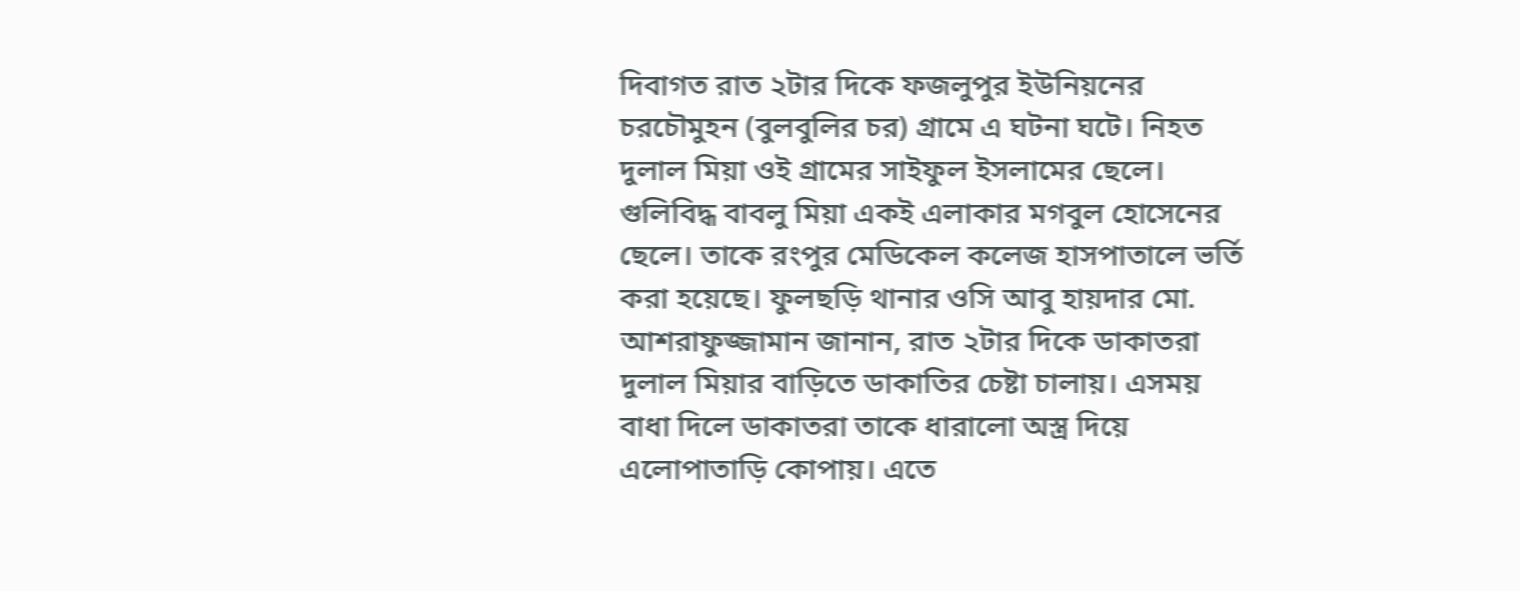দিবাগত রাত ২টার দিকে ফজলুপুর ইউনিয়নের চরচৌমুহন (বুলবুলির চর) গ্রামে এ ঘটনা ঘটে। নিহত দুলাল মিয়া ওই গ্রামের সাইফুল ইসলামের ছেলে। গুলিবিদ্ধ বাবলু মিয়া একই এলাকার মগবুল হোসেনের ছেলে। তাকে রংপুর মেডিকেল কলেজ হাসপাতালে ভর্তি করা হয়েছে। ফুলছড়ি থানার ওসি আবু হায়দার মো. আশরাফুজ্জামান জানান, রাত ২টার দিকে ডাকাতরা দুলাল মিয়ার বাড়িতে ডাকাতির চেষ্টা চালায়। এসময় বাধা দিলে ডাকাতরা তাকে ধারালো অস্ত্র দিয়ে এলোপাতাড়ি কোপায়। এতে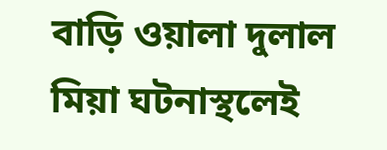বাড়ি ওয়ালা দুলাল মিয়া ঘটনাস্থলেই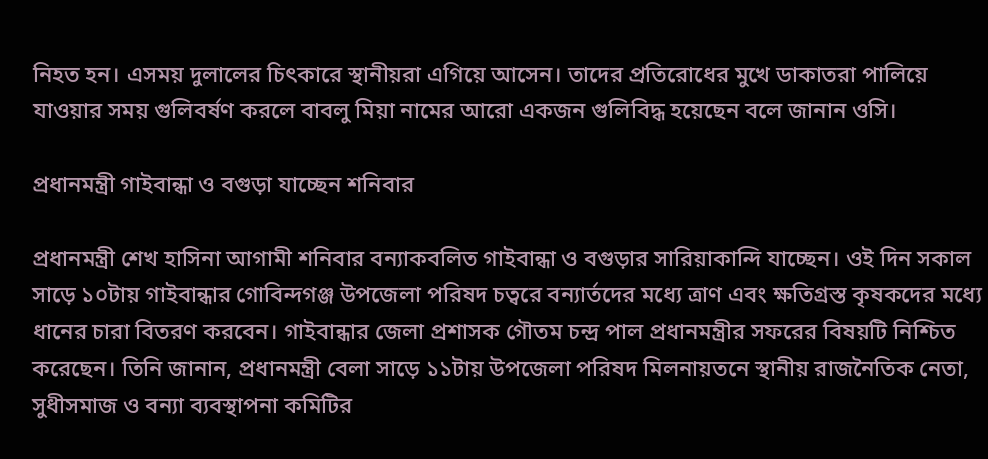নিহত হন। এসময় দুলালের চিৎকারে স্থানীয়রা এগিয়ে আসেন। তাদের প্রতিরোধের মুখে ডাকাতরা পালিয়ে যাওয়ার সময় গুলিবর্ষণ করলে বাবলু মিয়া নামের আরো একজন গুলিবিদ্ধ হয়েছেন বলে জানান ওসি।

প্রধানমন্ত্রী গাইবান্ধা ও বগুড়া যাচ্ছেন শনিবার

প্রধানমন্ত্রী শেখ হাসিনা আগামী শনিবার বন্যাকবলিত গাইবান্ধা ও বগুড়ার সারিয়াকান্দি যাচ্ছেন। ওই দিন সকাল সাড়ে ১০টায় গাইবান্ধার গোবিন্দগঞ্জ উপজেলা পরিষদ চত্বরে বন্যার্তদের মধ্যে ত্রাণ এবং ক্ষতিগ্রস্ত কৃষকদের মধ্যে ধানের চারা বিতরণ করবেন। গাইবান্ধার জেলা প্রশাসক গৌতম চন্দ্র পাল প্রধানমন্ত্রীর সফরের বিষয়টি নিশ্চিত করেছেন। তিনি জানান, প্রধানমন্ত্রী বেলা সাড়ে ১১টায় উপজেলা পরিষদ মিলনায়তনে স্থানীয় রাজনৈতিক নেতা, সুধীসমাজ ও বন্যা ব্যবস্থাপনা কমিটির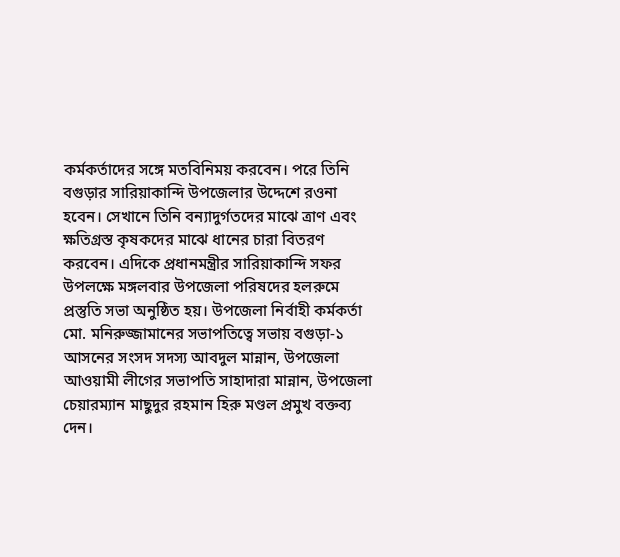কর্মকর্তাদের সঙ্গে মতবিনিময় করবেন। পরে তিনি বগুড়ার সারিয়াকান্দি উপজেলার উদ্দেশে রওনা হবেন। সেখানে তিনি বন্যাদুর্গতদের মাঝে ত্রাণ এবং ক্ষতিগ্রস্ত কৃষকদের মাঝে ধানের চারা বিতরণ করবেন। এদিকে প্রধানমন্ত্রীর সারিয়াকান্দি সফর উপলক্ষে মঙ্গলবার উপজেলা পরিষদের হলরুমে প্রস্তুতি সভা অনুষ্ঠিত হয়। উপজেলা নির্বাহী কর্মকর্তা মো. মনিরুজ্জামানের সভাপতিত্বে সভায় বগুড়া-১ আসনের সংসদ সদস্য আবদুল মান্নান, উপজেলা আওয়ামী লীগের সভাপতি সাহাদারা মান্নান, উপজেলা চেয়ারম্যান মাছুদুর রহমান হিরু মণ্ডল প্রমুখ বক্তব্য দেন।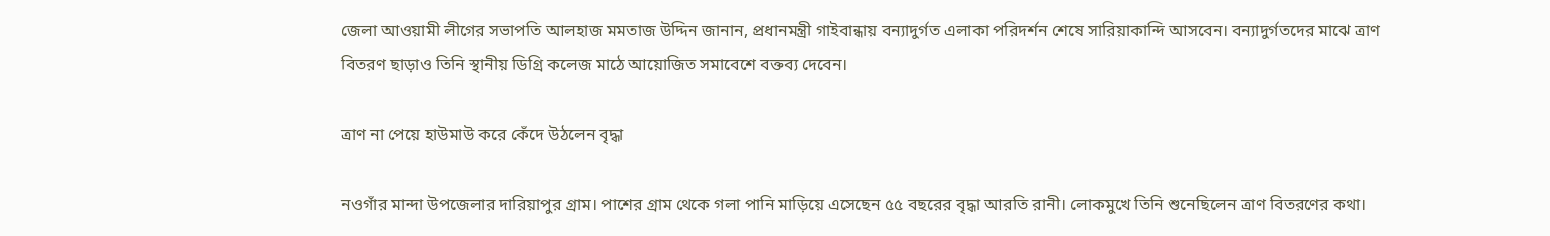জেলা আওয়ামী লীগের সভাপতি আলহাজ মমতাজ উদ্দিন জানান, প্রধানমন্ত্রী গাইবান্ধায় বন্যাদুর্গত এলাকা পরিদর্শন শেষে সারিয়াকান্দি আসবেন। বন্যাদুর্গতদের মাঝে ত্রাণ বিতরণ ছাড়াও তিনি স্থানীয় ডিগ্রি কলেজ মাঠে আয়োজিত সমাবেশে বক্তব্য দেবেন।

ত্রাণ না পেয়ে হাউমাউ করে কেঁদে উঠলেন বৃদ্ধা

নওগাঁর মান্দা উপজেলার দারিয়াপুর গ্রাম। পাশের গ্রাম থেকে গলা পানি মাড়িয়ে এসেছেন ৫৫ বছরের বৃদ্ধা আরতি রানী। লোকমুখে তিনি শুনেছিলেন ত্রাণ বিতরণের কথা।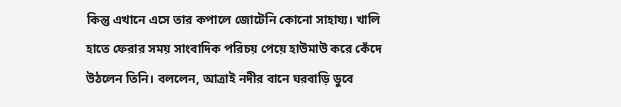কিন্তু এখানে এসে তার কপালে জোটেনি কোনো সাহায্য। খালি হাতে ফেরার সময় সাংবাদিক পরিচয় পেয়ে হাউমাউ করে কেঁদে উঠলেন তিনি। বললেন, আত্রাই নদীর বানে ঘরবাড়ি ডুবে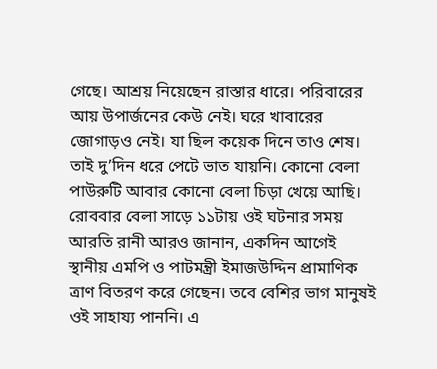গেছে। আশ্রয় নিয়েছেন রাস্তার ধারে। পরিবারের আয় উপার্জনের কেউ নেই। ঘরে খাবারের জোগাড়ও নেই। যা ছিল কয়েক দিনে তাও শেষ। তাই দু’দিন ধরে পেটে ভাত যায়নি। কোনো বেলা পাউরুটি আবার কোনো বেলা চিড়া খেয়ে আছি। রোববার বেলা সাড়ে ১১টায় ওই ঘটনার সময় আরতি রানী আরও জানান, একদিন আগেই স্থানীয় এমপি ও পাটমন্ত্রী ইমাজউদ্দিন প্রামাণিক ত্রাণ বিতরণ করে গেছেন। তবে বেশির ভাগ মানুষই ওই সাহায্য পাননি। এ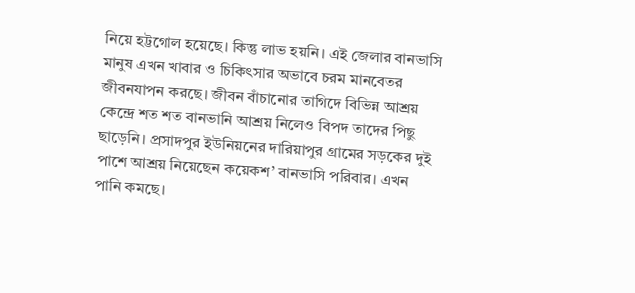নিয়ে হট্টগোল হয়েছে। কিন্তু লাভ হয়নি। এই জেলার বানভাসি মানুষ এখন খাবার ও চিকিৎসার অভাবে চরম মানবেতর জীবনযাপন করছে। জীবন বাঁচানোর তাগিদে বিভিন্ন আশ্রয় কেন্দ্রে শত শত বানভানি আশ্রয় নিলেও বিপদ তাদের পিছু ছাড়েনি। প্রসাদপুর ইউনিয়নের দারিয়াপুর গ্রামের সড়কের দুই পাশে আশ্রয় নিয়েছেন কয়েকশ’ বানভাসি পরিবার। এখন পানি কমছে।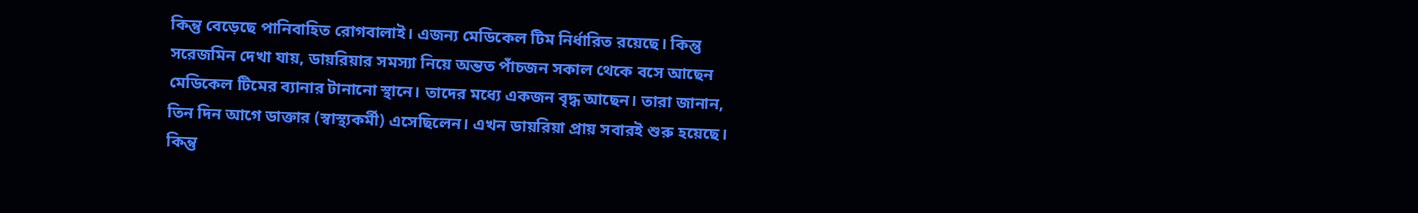কিন্তু বেড়েছে পানিবাহিত রোগবালাই। এজন্য মেডিকেল টিম নির্ধারিত রয়েছে। কিন্তু সরেজমিন দেখা যায়, ডায়রিয়ার সমস্যা নিয়ে অন্তত পাঁচজন সকাল থেকে বসে আছেন মেডিকেল টিমের ব্যানার টানানো স্থানে। তাদের মধ্যে একজন বৃদ্ধ আছেন। তারা জানান, তিন দিন আগে ডাক্তার (স্বাস্থ্যকর্মী) এসেছিলেন। এখন ডায়রিয়া প্রায় সবারই শুরু হয়েছে। কিন্তু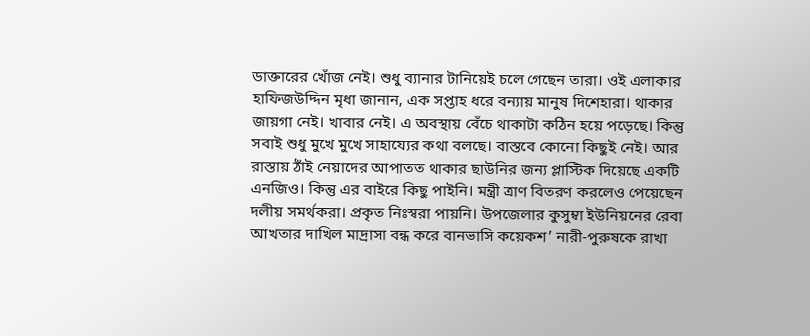ডাক্তারের খোঁজ নেই। শুধু ব্যানার টানিয়েই চলে গেছেন তারা। ওই এলাকার হাফিজউদ্দিন মৃধা জানান, এক সপ্তাহ ধরে বন্যায় মানুষ দিশেহারা। থাকার জায়গা নেই। খাবার নেই। এ অবস্থায় বেঁচে থাকাটা কঠিন হয়ে পড়েছে। কিন্তু সবাই শুধু মুখে মুখে সাহায্যের কথা বলছে। বাস্তবে কোনো কিছুই নেই। আর রাস্তায় ঠাঁই নেয়াদের আপাতত থাকার ছাউনির জন্য প্লাস্টিক দিয়েছে একটি এনজিও। কিন্তু এর বাইরে কিছু পাইনি। মন্ত্রী ত্রাণ বিতরণ করলেও পেয়েছেন দলীয় সমর্থকরা। প্রকৃত নিঃস্বরা পায়নি। উপজেলার কুসুম্বা ইউনিয়নের রেবা আখতার দাখিল মাদ্রাসা বন্ধ করে বানভাসি কয়েকশ’ নারী-পুরুষকে রাখা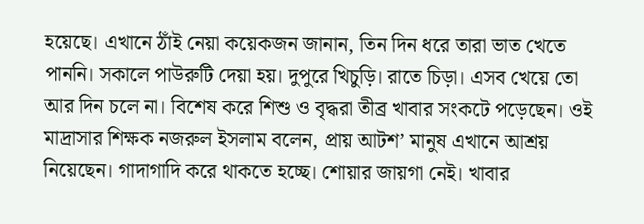হয়েছে। এখানে ঠাঁই নেয়া কয়েকজন জানান, তিন দিন ধরে তারা ভাত খেতে পাননি। সকালে পাউরুটি দেয়া হয়। দুপুরে খিচুড়ি। রাতে চিড়া। এসব খেয়ে তো আর দিন চলে না। বিশেষ করে শিশু ও বৃদ্ধরা তীব্র খাবার সংকটে পড়েছেন। ওই মাদ্রাসার শিক্ষক নজরুল ইসলাম বলেন, প্রায় আটশ’ মানুষ এখানে আশ্রয় নিয়েছেন। গাদাগাদি করে থাকতে হচ্ছে। শোয়ার জায়গা নেই। খাবার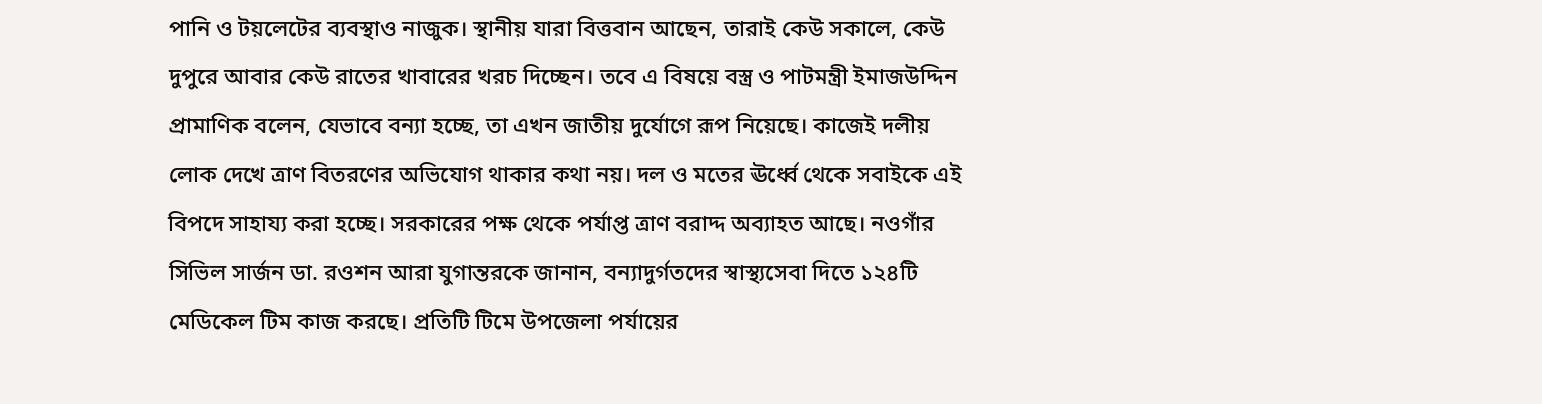পানি ও টয়লেটের ব্যবস্থাও নাজুক। স্থানীয় যারা বিত্তবান আছেন, তারাই কেউ সকালে, কেউ দুপুরে আবার কেউ রাতের খাবারের খরচ দিচ্ছেন। তবে এ বিষয়ে বস্ত্র ও পাটমন্ত্রী ইমাজউদ্দিন প্রামাণিক বলেন, যেভাবে বন্যা হচ্ছে, তা এখন জাতীয় দুর্যোগে রূপ নিয়েছে। কাজেই দলীয় লোক দেখে ত্রাণ বিতরণের অভিযোগ থাকার কথা নয়। দল ও মতের ঊর্ধ্বে থেকে সবাইকে এই বিপদে সাহায্য করা হচ্ছে। সরকারের পক্ষ থেকে পর্যাপ্ত ত্রাণ বরাদ্দ অব্যাহত আছে। নওগাঁর সিভিল সার্জন ডা. রওশন আরা যুগান্তরকে জানান, বন্যাদুর্গতদের স্বাস্থ্যসেবা দিতে ১২৪টি মেডিকেল টিম কাজ করছে। প্রতিটি টিমে উপজেলা পর্যায়ের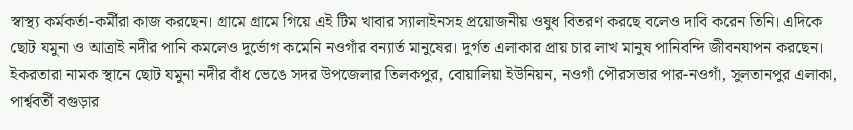স্বাস্থ্য কর্মকর্তা-কর্মীরা কাজ করছেন। গ্রামে গ্রামে গিয়ে এই টিম খাবার স্যালাইনসহ প্রয়োজনীয় ওষুধ বিতরণ করছে বলেও দাবি করেন তিনি। এদিকে ছোট যমুনা ও আত্রাই নদীর পানি কমলেও দুর্ভোগ কমেনি নওগাঁর বন্যার্ত মানুষের। দুর্গত এলাকার প্রায় চার লাখ মানুষ পানিবন্দি জীবনযাপন করছেন। ইকরতারা নামক স্থানে ছোট যমুনা নদীর বাঁধ ভেঙে সদর উপজেলার তিলকপুর, বোয়ালিয়া ইউনিয়ন, নওগাঁ পৌরসভার পার-নওগাঁ, সুলতানপুর এলাকা, পার্শ্ববর্তী বগুড়ার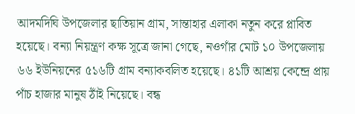আদমদিঘি উপজেলার ছাতিয়ান গ্রাম, সান্তাহার এলাকা নতুন করে প্লাবিত হয়েছে। বন্যা নিয়ন্ত্রণ কক্ষ সূত্রে জানা গেছে, নওগাঁর মোট ১০ উপজেলায় ৬৬ ইউনিয়নের ৫১৬টি গ্রাম বন্যাকবলিত হয়েছে। ৪১টি আশ্রয় কেন্দ্রে প্রায় পাঁচ হাজার মানুষ ঠাঁই নিয়েছে। বন্ধ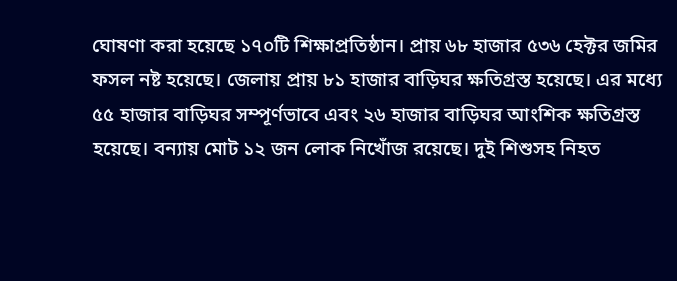ঘোষণা করা হয়েছে ১৭০টি শিক্ষাপ্রতিষ্ঠান। প্রায় ৬৮ হাজার ৫৩৬ হেক্টর জমির ফসল নষ্ট হয়েছে। জেলায় প্রায় ৮১ হাজার বাড়িঘর ক্ষতিগ্রস্ত হয়েছে। এর মধ্যে ৫৫ হাজার বাড়িঘর সম্পূর্ণভাবে এবং ২৬ হাজার বাড়িঘর আংশিক ক্ষতিগ্রস্ত হয়েছে। বন্যায় মোট ১২ জন লোক নিখোঁজ রয়েছে। দুই শিশুসহ নিহত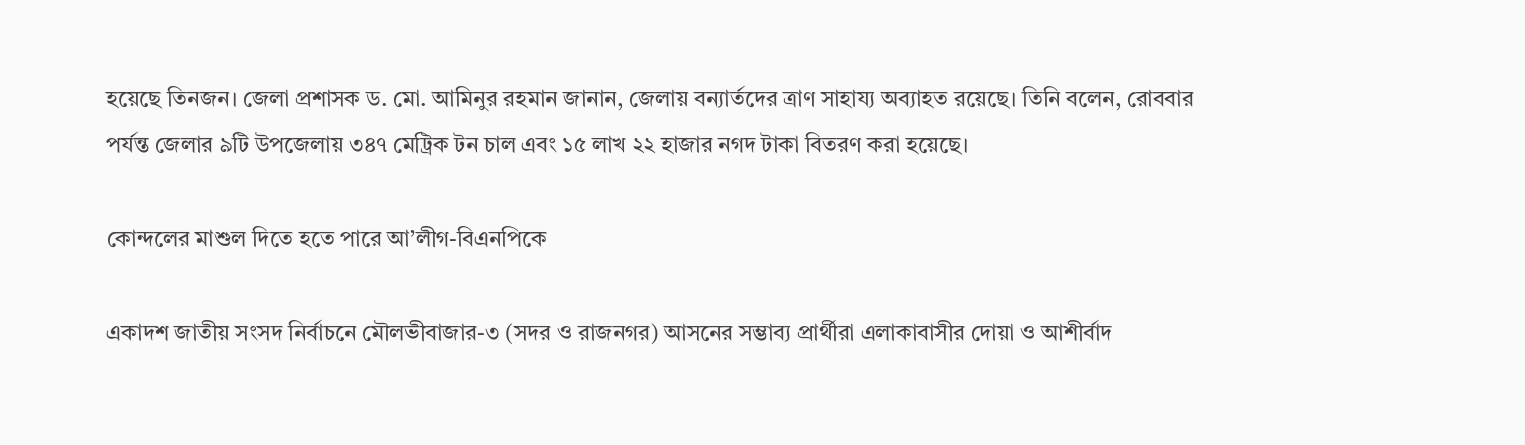হয়েছে তিনজন। জেলা প্রশাসক ড. মো. আমিনুর রহমান জানান, জেলায় বন্যার্তদের ত্রাণ সাহায্য অব্যাহত রয়েছে। তিনি বলেন, রোববার পর্যন্ত জেলার ৯টি উপজেলায় ৩৪৭ মেট্রিক টন চাল এবং ১৫ লাখ ২২ হাজার নগদ টাকা বিতরণ করা হয়েছে।

কোন্দলের মাশুল দিতে হতে পারে আ’লীগ-বিএনপিকে

একাদশ জাতীয় সংসদ নির্বাচনে মৌলভীবাজার-৩ (সদর ও রাজনগর) আসনের সম্ভাব্য প্রার্থীরা এলাকাবাসীর দোয়া ও আশীর্বাদ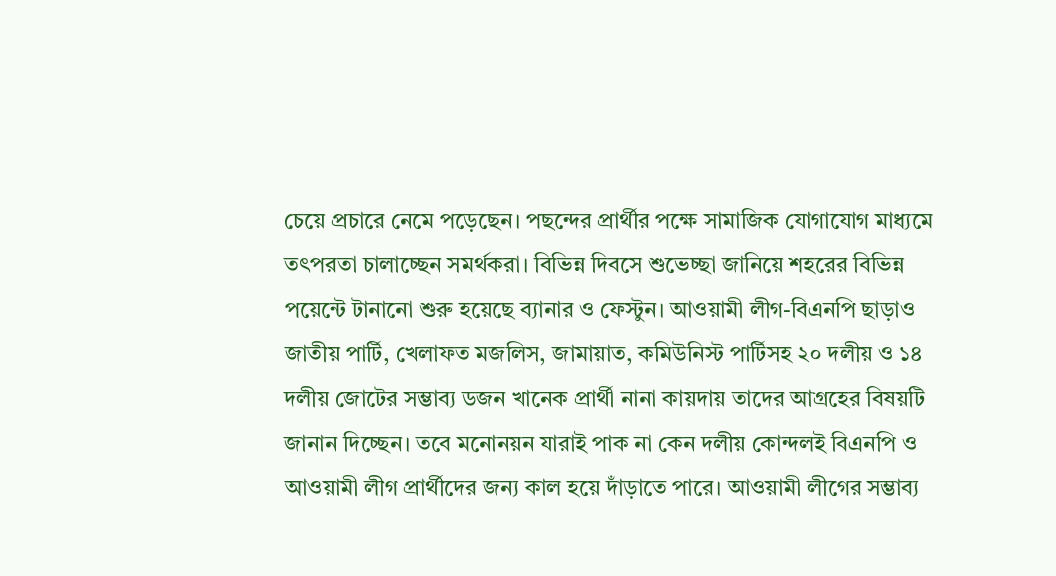চেয়ে প্রচারে নেমে পড়েছেন। পছন্দের প্রার্থীর পক্ষে সামাজিক যোগাযোগ মাধ্যমে তৎপরতা চালাচ্ছেন সমর্থকরা। বিভিন্ন দিবসে শুভেচ্ছা জানিয়ে শহরের বিভিন্ন পয়েন্টে টানানো শুরু হয়েছে ব্যানার ও ফেস্টুন। আওয়ামী লীগ-বিএনপি ছাড়াও জাতীয় পার্টি, খেলাফত মজলিস, জামায়াত, কমিউনিস্ট পার্টিসহ ২০ দলীয় ও ১৪ দলীয় জোটের সম্ভাব্য ডজন খানেক প্রার্থী নানা কায়দায় তাদের আগ্রহের বিষয়টি জানান দিচ্ছেন। তবে মনোনয়ন যারাই পাক না কেন দলীয় কোন্দলই বিএনপি ও আওয়ামী লীগ প্রার্থীদের জন্য কাল হয়ে দাঁড়াতে পারে। আওয়ামী লীগের সম্ভাব্য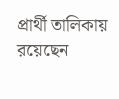প্রার্থী তালিকায় রয়েছেন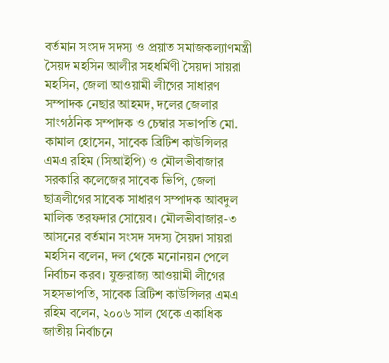বর্তমান সংসদ সদস্য ও প্রয়াত সমাজকল্যাণমন্ত্রী সৈয়দ মহসিন আলীর সহধর্মিণী সৈয়দা সায়রা মহসিন, জেলা আওয়ামী লীগের সাধারণ সম্পাদক নেছার আহমদ, দলের জেলার সাংগঠনিক সম্পাদক ও চেম্বার সভাপতি মো. কামাল হোসেন, সাবেক ব্রিটিশ কাউন্সিলর এমএ রহিম (সিআইপি) ও মৌলভীবাজার সরকারি কলেজের সাবেক ভিপি, জেলা ছাত্রলীগের সাবেক সাধারণ সম্পাদক আবদুল মালিক তরফদার সোয়েব। মৌলভীবাজার-৩ আসনের বর্তমান সংসদ সদস্য সৈয়দা সায়রা মহসিন বলেন, দল থেকে মনোনয়ন পেলে নির্বাচন করব। যুক্তরাজ্য আওয়ামী লীগের সহসভাপতি, সাবেক ব্রিটিশ কাউন্সিলর এমএ রহিম বলেন, ২০০৬ সাল থেকে একাধিক জাতীয় নির্বাচনে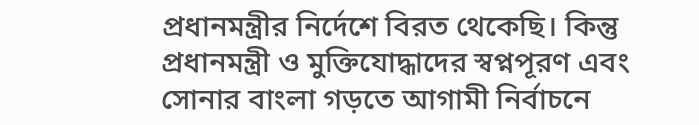প্রধানমন্ত্রীর নির্দেশে বিরত থেকেছি। কিন্তু প্রধানমন্ত্রী ও মুক্তিযোদ্ধাদের স্বপ্নপূরণ এবং সোনার বাংলা গড়তে আগামী নির্বাচনে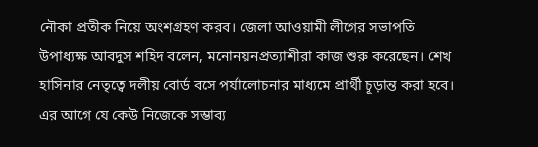নৌকা প্রতীক নিয়ে অংশগ্রহণ করব। জেলা আওয়ামী লীগের সভাপতি উপাধ্যক্ষ আবদুস শহিদ বলেন, মনোনয়নপ্রত্যাশীরা কাজ শুরু করেছেন। শেখ হাসিনার নেতৃত্বে দলীয় বোর্ড বসে পর্যালোচনার মাধ্যমে প্রার্থী চূড়ান্ত করা হবে। এর আগে যে কেউ নিজেকে সম্ভাব্য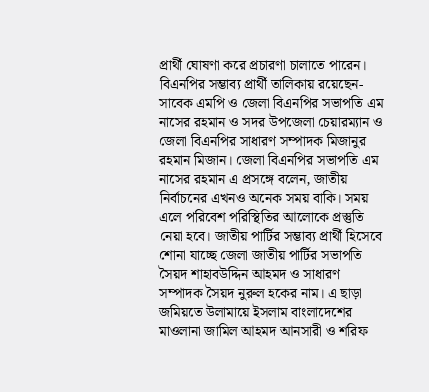প্রার্থী ঘোষণা করে প্রচারণা চালাতে পারেন।
বিএনপির সম্ভাব্য প্রার্থী তালিকায় রয়েছেন- সাবেক এমপি ও জেলা বিএনপির সভাপতি এম নাসের রহমান ও সদর উপজেলা চেয়ারম্যান ও জেলা বিএনপির সাধারণ সম্পাদক মিজানুর রহমান মিজান। জেলা বিএনপির সভাপতি এম নাসের রহমান এ প্রসঙ্গে বলেন, জাতীয় নির্বাচনের এখনও অনেক সময় বাকি। সময় এলে পরিবেশ পরিস্থিতির আলোকে প্রস্তুতি নেয়া হবে। জাতীয় পার্টির সম্ভাব্য প্রার্থী হিসেবে শোনা যাচ্ছে জেলা জাতীয় পার্টির সভাপতি সৈয়দ শাহাবউদ্দিন আহমদ ও সাধারণ সম্পাদক সৈয়দ নুরুল হকের নাম। এ ছাড়া জমিয়তে উলামায়ে ইসলাম বাংলাদেশের মাওলানা জামিল আহমদ আনসারী ও শরিফ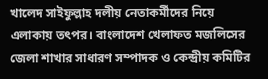খালেদ সাইফুল্লাহ দলীয় নেতাকর্মীদের নিয়ে এলাকায় তৎপর। বাংলাদেশ খেলাফত মজলিসের জেলা শাখার সাধারণ সম্পাদক ও কেন্দ্রীয় কমিটির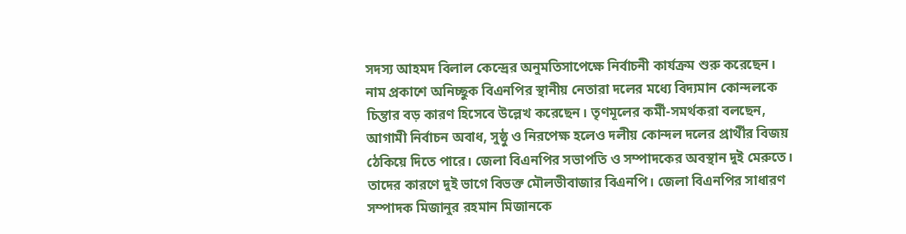সদস্য আহমদ বিলাল কেন্দ্রের অনুমতিসাপেক্ষে নির্বাচনী কার্যক্রম শুরু করেছেন। নাম প্রকাশে অনিচ্ছুক বিএনপির স্থানীয় নেতারা দলের মধ্যে বিদ্যমান কোন্দলকে চিন্তার বড় কারণ হিসেবে উল্লেখ করেছেন। তৃণমূলের কর্মী-সমর্থকরা বলছেন, আগামী নির্বাচন অবাধ, সুষ্ঠু ও নিরপেক্ষ হলেও দলীয় কোন্দল দলের প্রার্থীর বিজয় ঠেকিয়ে দিতে পারে। জেলা বিএনপির সভাপতি ও সম্পাদকের অবস্থান দুই মেরুতে। তাদের কারণে দুই ভাগে বিভক্ত মৌলভীবাজার বিএনপি। জেলা বিএনপির সাধারণ সম্পাদক মিজানুর রহমান মিজানকে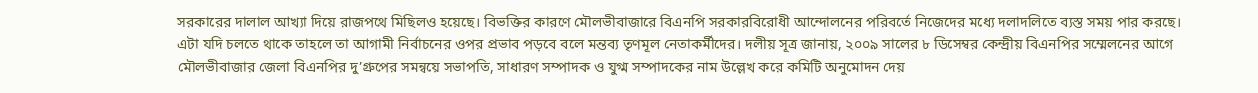সরকারের দালাল আখ্যা দিয়ে রাজপথে মিছিলও হয়েছে। বিভক্তির কারণে মৌলভীবাজারে বিএনপি সরকারবিরোধী আন্দোলনের পরিবর্তে নিজেদের মধ্যে দলাদলিতে ব্যস্ত সময় পার করছে। এটা যদি চলতে থাকে তাহলে তা আগামী নির্বাচনের ওপর প্রভাব পড়বে বলে মন্তব্য তৃণমূল নেতাকর্মীদের। দলীয় সূত্র জানায়, ২০০৯ সালের ৮ ডিসেম্বর কেন্দ্রীয় বিএনপির সম্মেলনের আগে মৌলভীবাজার জেলা বিএনপির দু’গ্রুপের সমন্বয়ে সভাপতি, সাধারণ সম্পাদক ও যুগ্ম সম্পাদকের নাম উল্লেখ করে কমিটি অনুমোদন দেয়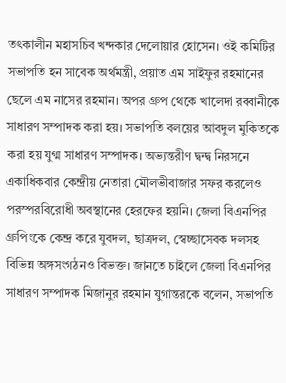তৎকালীন মহাসচিব খন্দকার দেলোয়ার হোসেন। ওই কমিটির সভাপতি হন সাবেক অর্থমন্ত্রী, প্রয়াত এম সাইফুর রহমানের ছেলে এম নাসের রহমান। অপর গ্রুপ থেকে খালেদা রব্বানীকে সাধারণ সম্পাদক করা হয়। সভাপতি বলয়ের আবদুল মুকিতকে করা হয় যুগ্ম সাধারণ সম্পাদক। অভ্যন্তরীণ দ্বন্দ্ব নিরসনে একাধিকবার কেন্দ্রীয় নেতারা মৌলভীবাজার সফর করলেও পরস্পরবিরোধী অবস্থানের হেরফের হয়নি। জেলা বিএনপির গ্রুপিংকে কেন্দ্র করে যুবদল, ছাত্রদল, স্বেচ্ছাসেবক দলসহ বিভিন্ন অঙ্গসংগঠনও বিভক্ত। জানতে চাইলে জেলা বিএনপির সাধারণ সম্পাদক মিজানুর রহমান যুগান্তরকে বলেন, সভাপতি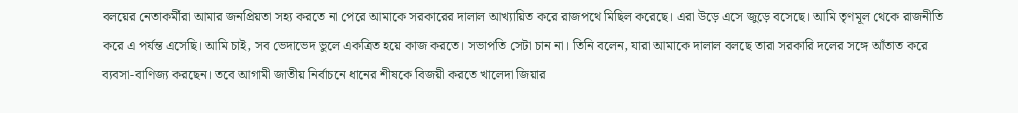বলয়ের নেতাকর্মীরা আমার জনপ্রিয়তা সহ্য করতে না পেরে আমাকে সরকারের দালাল আখ্যায়িত করে রাজপথে মিছিল করেছে। এরা উড়ে এসে জুড়ে বসেছে। আমি তৃণমূল থেকে রাজনীতি করে এ পর্যন্ত এসেছি। আমি চাই, সব ভেদাভেদ ভুলে একত্রিত হয়ে কাজ করতে। সভাপতি সেটা চান না। তিনি বলেন, যারা আমাকে দালাল বলছে তারা সরকারি দলের সঙ্গে আঁতাত করে ব্যবসা-বাণিজ্য করছেন। তবে আগামী জাতীয় নির্বাচনে ধানের শীষকে বিজয়ী করতে খালেদা জিয়ার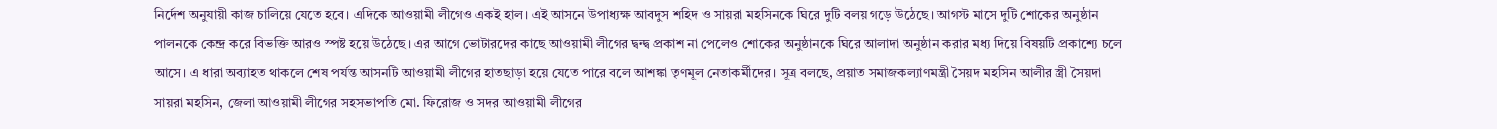নির্দেশ অনুযায়ী কাজ চালিয়ে যেতে হবে। এদিকে আওয়ামী লীগেও একই হাল। এই আসনে উপাধ্যক্ষ আবদুস শহিদ ও সায়রা মহসিনকে ঘিরে দুটি বলয় গড়ে উঠেছে। আগস্ট মাসে দুটি শোকের অনুষ্ঠান পালনকে কেন্দ্র করে বিভক্তি আরও স্পষ্ট হয়ে উঠেছে। এর আগে ভোটারদের কাছে আওয়ামী লীগের দ্বন্দ্ব প্রকাশ না পেলেও শোকের অনুষ্ঠানকে ঘিরে আলাদা অনুষ্ঠান করার মধ্য দিয়ে বিষয়টি প্রকাশ্যে চলে আসে। এ ধারা অব্যাহত থাকলে শেষ পর্যন্ত আসনটি আওয়ামী লীগের হাতছাড়া হয়ে যেতে পারে বলে আশঙ্কা তৃণমূল নেতাকর্মীদের। সূত্র বলছে, প্রয়াত সমাজকল্যাণমন্ত্রী সৈয়দ মহসিন আলীর স্ত্রী সৈয়দা সায়রা মহসিন, জেলা আওয়ামী লীগের সহসভাপতি মো. ফিরোজ ও সদর আওয়ামী লীগের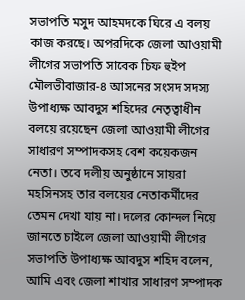সভাপতি মসুদ আহমদকে ঘিরে এ বলয় কাজ করছে। অপরদিকে জেলা আওয়ামী লীগের সভাপতি সাবেক চিফ হুইপ মৌলভীবাজার-৪ আসনের সংসদ সদস্য উপাধ্যক্ষ আবদুস শহিদের নেতৃত্বাধীন বলয়ে রয়েছেন জেলা আওয়ামী লীগের সাধারণ সম্পাদকসহ বেশ কয়েকজন নেতা। তবে দলীয় অনুষ্ঠানে সায়রা মহসিনসহ তার বলয়ের নেতাকর্মীদের তেমন দেখা যায় না। দলের কোন্দল নিয়ে জানতে চাইলে জেলা আওয়ামী লীগের সভাপতি উপাধ্যক্ষ আবদুস শহিদ বলেন, আমি এবং জেলা শাখার সাধারণ সম্পাদক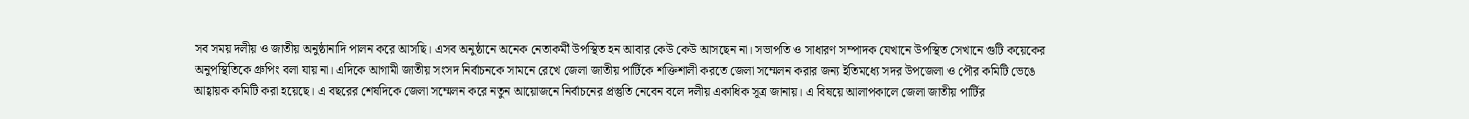সব সময় দলীয় ও জাতীয় অনুষ্ঠানাদি পালন করে আসছি। এসব অনুষ্ঠানে অনেক নেতাকর্মী উপস্থিত হন আবার কেউ কেউ আসছেন না। সভাপতি ও সাধারণ সম্পাদক যেখানে উপস্থিত সেখানে গুটি কয়েকের অনুপস্থিতিকে গ্রুপিং বলা যায় না। এদিকে আগামী জাতীয় সংসদ নির্বাচনকে সামনে রেখে জেলা জাতীয় পার্টিকে শক্তিশালী করতে জেলা সম্মেলন করার জন্য ইতিমধ্যে সদর উপজেলা ও পৌর কমিটি ভেঙে আহ্বায়ক কমিটি করা হয়েছে। এ বছরের শেষদিকে জেলা সম্মেলন করে নতুন আয়োজনে নির্বাচনের প্রস্তুতি নেবেন বলে দলীয় একাধিক সূত্র জানায়। এ বিষয়ে আলাপকালে জেলা জাতীয় পার্টির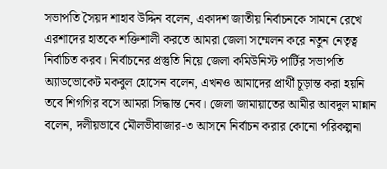সভাপতি সৈয়দ শাহাব উদ্দিন বলেন, একাদশ জাতীয় নির্বাচনকে সামনে রেখে এরশাদের হাতকে শক্তিশালী করতে আমরা জেলা সম্মেলন করে নতুন নেতৃত্ব নির্বাচিত করব। নির্বাচনের প্রস্তুতি নিয়ে জেলা কমিউনিস্ট পার্টির সভাপতি অ্যাডভোকেট মকবুল হোসেন বলেন, এখনও আমাদের প্রার্থী চূড়ান্ত করা হয়নি তবে শিগগির বসে আমরা সিদ্ধান্ত নেব। জেলা জামায়াতের আমীর আবদুল মান্নান বলেন, দলীয়ভাবে মৌলভীবাজার-৩ আসনে নির্বাচন করার কোনো পরিকল্পনা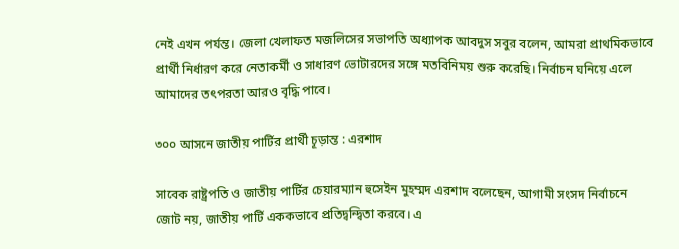নেই এখন পর্যন্ত। জেলা খেলাফত মজলিসের সভাপতি অধ্যাপক আবদুস সবুর বলেন, আমরা প্রাথমিকভাবে প্রার্থী নির্ধারণ করে নেতাকর্মী ও সাধারণ ভোটারদের সঙ্গে মতবিনিময় শুরু করেছি। নির্বাচন ঘনিয়ে এলে আমাদের তৎপরতা আরও বৃদ্ধি পাবে।

৩০০ আসনে জাতীয় পার্টির প্রার্থী চূড়ান্ত : এরশাদ

সাবেক রাষ্ট্রপতি ও জাতীয় পার্টির চেয়ারম্যান হুসেইন মুহম্মদ এরশাদ বলেছেন, আগামী সংসদ নির্বাচনে জোট নয়, জাতীয় পার্টি এককভাবে প্রতিদ্বন্দ্বিতা করবে। এ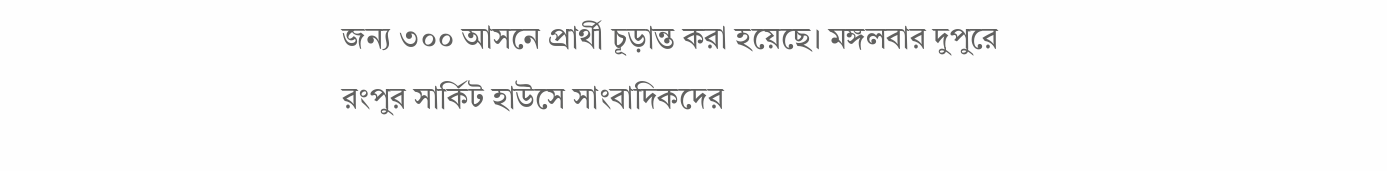জন্য ৩০০ আসনে প্রার্থী চূড়ান্ত করা হয়েছে। মঙ্গলবার দুপুরে রংপুর সার্কিট হাউসে সাংবাদিকদের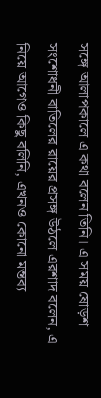সঙ্গে আলাপকালে এ কথা বলেন তিনি। এ সময় ষোড়শ সংশোধনী বাতিলের রায়ের প্রসঙ্গ উঠলে এরশাদ বলেন, এ নিয়ে আগেও কিছু বলিনি, এখনও কোনো মন্তব্য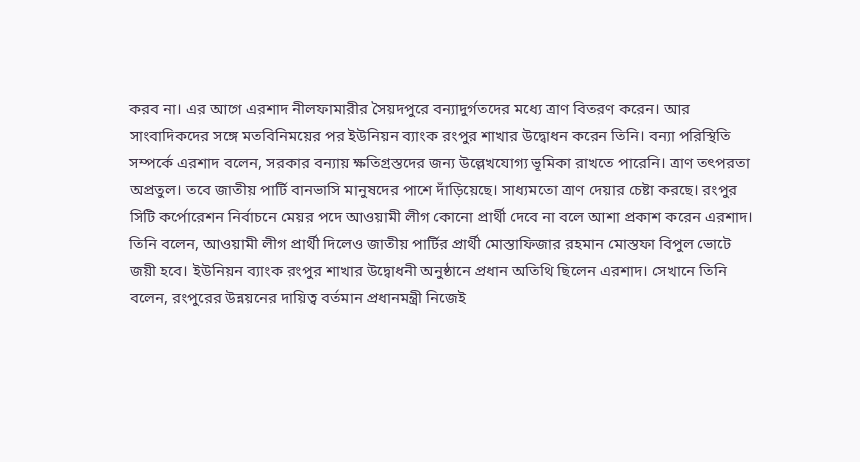করব না। এর আগে এরশাদ নীলফামারীর সৈয়দপুরে বন্যাদুর্গতদের মধ্যে ত্রাণ বিতরণ করেন। আর সাংবাদিকদের সঙ্গে মতবিনিময়ের পর ইউনিয়ন ব্যাংক রংপুর শাখার উদ্বোধন করেন তিনি। বন্যা পরিস্থিতি সম্পর্কে এরশাদ বলেন, সরকার বন্যায় ক্ষতিগ্রস্তদের জন্য উল্লেখযোগ্য ভূমিকা রাখতে পারেনি। ত্রাণ তৎপরতা অপ্রতুল। তবে জাতীয় পার্টি বানভাসি মানুষদের পাশে দাঁড়িয়েছে। সাধ্যমতো ত্রাণ দেয়ার চেষ্টা করছে। রংপুর সিটি কর্পোরেশন নির্বাচনে মেয়র পদে আওয়ামী লীগ কোনো প্রার্থী দেবে না বলে আশা প্রকাশ করেন এরশাদ। তিনি বলেন, আওয়ামী লীগ প্রার্থী দিলেও জাতীয় পার্টির প্রার্থী মোস্তাফিজার রহমান মোস্তফা বিপুল ভোটে জয়ী হবে। ইউনিয়ন ব্যাংক রংপুর শাখার উদ্বোধনী অনুষ্ঠানে প্রধান অতিথি ছিলেন এরশাদ। সেখানে তিনি বলেন, রংপুরের উন্নয়নের দায়িত্ব বর্তমান প্রধানমন্ত্রী নিজেই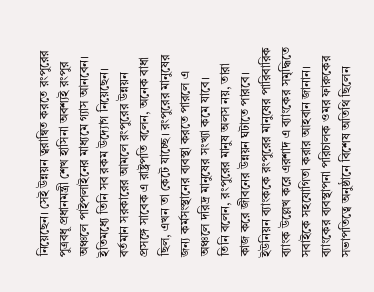নিয়েছেন। সেই উন্নয়ন ত্বরান্বিত করতে রংপুরের পুত্রবধূ প্রধানমন্ত্রী শেখ হাসিনা অবশ্যই রংপুর অঞ্চলে পাইপলাইনের মাধ্যমে গ্যাস আনবেন। ইতিমধ্যে তিনি সব রকম উদ্যোগ নিয়েছেন। বর্তমান সরকারের আমলে রংপুরের উন্নয়ন প্রসঙ্গে সাবেক এ রাষ্ট্রপতি বলেন, অনেক বাধা ছিল, এখন তা কেটে যাচ্ছে। রংপুরের মানুষের জন্য কর্মসংস্থানের ব্যবস্থা করতে পারলে এ অঞ্চলে দরিদ্র মানুষের সংখ্যা কমে যাবে।
তিনি বলেন, রংপুরের মানুষ অলস নয়, তারা কাজ করে জীবনের উন্নয়ন ঘটাতে পারবে। ইউনিয়ন ব্যাংককে রংপুরের মানুষের পারিবারিক ব্যাংক উল্লেখ করে এরশাদ এ ব্যাংকের সমৃদ্ধিতে সবাইকে সহযোগিতা করার আহবান জানান। ব্যাংকের ব্যবস্থাপনা পরিচালক ওমর ফারুকের সভাপতিত্বে অনুষ্ঠানে বিশেষ অতিথি ছিলেন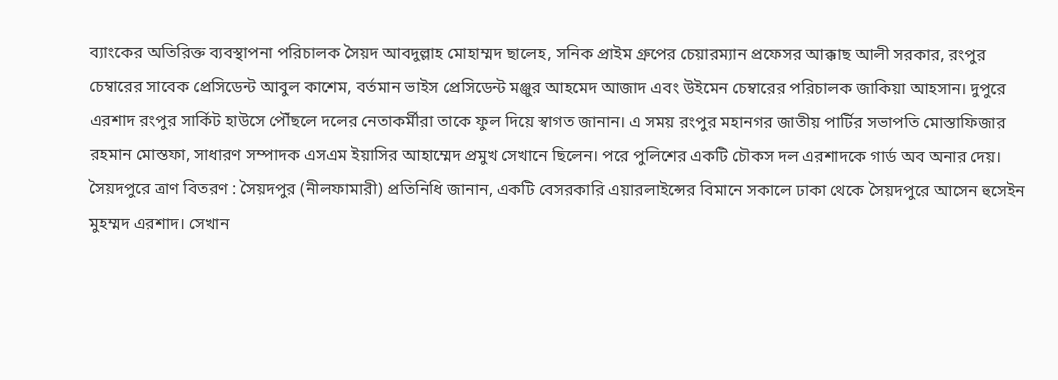ব্যাংকের অতিরিক্ত ব্যবস্থাপনা পরিচালক সৈয়দ আবদুল্লাহ মোহাম্মদ ছালেহ, সনিক প্রাইম গ্রুপের চেয়ারম্যান প্রফেসর আক্কাছ আলী সরকার, রংপুর চেম্বারের সাবেক প্রেসিডেন্ট আবুল কাশেম, বর্তমান ভাইস প্রেসিডেন্ট মঞ্জুর আহমেদ আজাদ এবং উইমেন চেম্বারের পরিচালক জাকিয়া আহসান। দুপুরে এরশাদ রংপুর সার্কিট হাউসে পৌঁছলে দলের নেতাকর্মীরা তাকে ফুল দিয়ে স্বাগত জানান। এ সময় রংপুর মহানগর জাতীয় পার্টির সভাপতি মোস্তাফিজার রহমান মোস্তফা, সাধারণ সম্পাদক এসএম ইয়াসির আহাম্মেদ প্রমুখ সেখানে ছিলেন। পরে পুলিশের একটি চৌকস দল এরশাদকে গার্ড অব অনার দেয়। সৈয়দপুরে ত্রাণ বিতরণ : সৈয়দপুর (নীলফামারী) প্রতিনিধি জানান, একটি বেসরকারি এয়ারলাইন্সের বিমানে সকালে ঢাকা থেকে সৈয়দপুরে আসেন হুসেইন মুহম্মদ এরশাদ। সেখান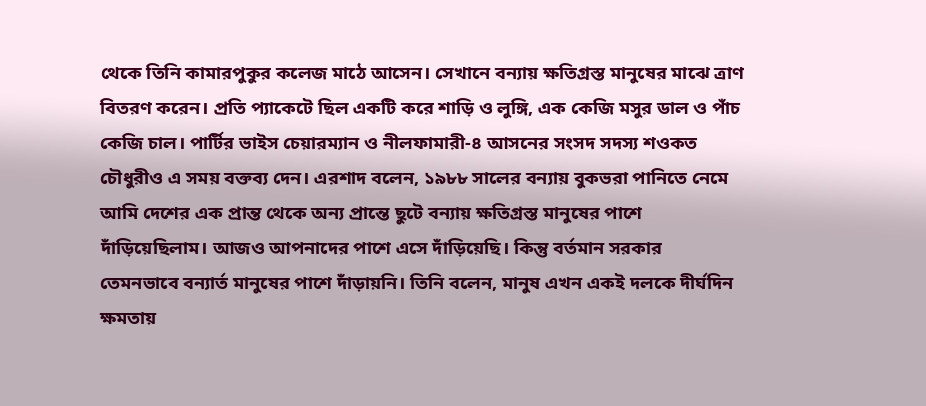থেকে তিনি কামারপুকুর কলেজ মাঠে আসেন। সেখানে বন্যায় ক্ষতিগ্রস্ত মানুষের মাঝে ত্রাণ বিতরণ করেন। প্রতি প্যাকেটে ছিল একটি করে শাড়ি ও লুঙ্গি, এক কেজি মসুর ডাল ও পাঁচ কেজি চাল। পার্টির ভাইস চেয়ারম্যান ও নীলফামারী-৪ আসনের সংসদ সদস্য শওকত চৌধুরীও এ সময় বক্তব্য দেন। এরশাদ বলেন, ১৯৮৮ সালের বন্যায় বুকভরা পানিতে নেমে আমি দেশের এক প্রান্ত থেকে অন্য প্রান্তে ছুটে বন্যায় ক্ষতিগ্রস্ত মানুষের পাশে দাঁড়িয়েছিলাম। আজও আপনাদের পাশে এসে দাঁড়িয়েছি। কিন্তু বর্তমান সরকার তেমনভাবে বন্যার্ত মানুষের পাশে দাঁড়ায়নি। তিনি বলেন, মানুষ এখন একই দলকে দীর্ঘদিন ক্ষমতায়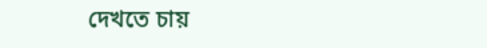দেখতে চায়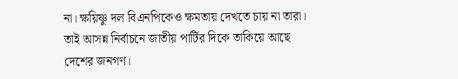না। ক্ষয়িষ্ণু দল বিএনপিকেও ক্ষমতায় দেখতে চায় না তারা। তাই আসন্ন নির্বাচনে জাতীয় পার্টির দিকে তাকিয়ে আছে দেশের জনগণ।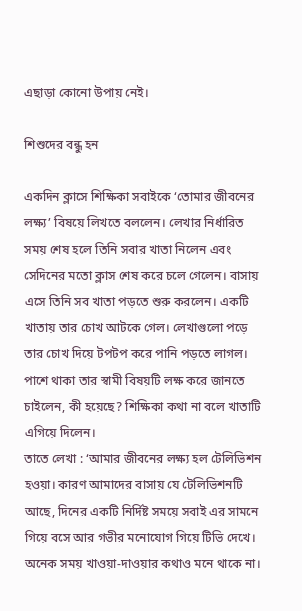এছাড়া কোনো উপায় নেই।

শিশুদের বন্ধু হন

একদিন ক্লাসে শিক্ষিকা সবাইকে ‘তোমার জীবনের লক্ষ্য’ বিষয়ে লিখতে বললেন। লেখার নির্ধারিত সময় শেষ হলে তিনি সবার খাতা নিলেন এবং সেদিনের মতো ক্লাস শেষ করে চলে গেলেন। বাসায় এসে তিনি সব খাতা পড়তে শুরু করলেন। একটি খাতায় তার চোখ আটকে গেল। লেখাগুলো পড়ে তার চোখ দিয়ে টপটপ করে পানি পড়তে লাগল। পাশে থাকা তার স্বামী বিষয়টি লক্ষ করে জানতে চাইলেন, কী হয়েছে? শিক্ষিকা কথা না বলে খাতাটি এগিয়ে দিলেন।
তাতে লেখা : ‘আমার জীবনের লক্ষ্য হল টেলিভিশন হওয়া। কারণ আমাদের বাসায় যে টেলিভিশনটি আছে, দিনের একটি নির্দিষ্ট সময়ে সবাই এর সামনে গিয়ে বসে আর গভীর মনোযোগ গিয়ে টিভি দেখে। অনেক সময় খাওয়া-দাওয়ার কথাও মনে থাকে না।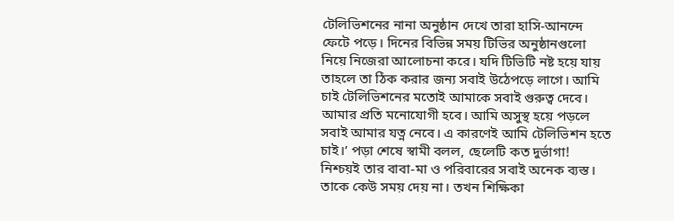টেলিভিশনের নানা অনুষ্ঠান দেখে তারা হাসি-আনন্দে ফেটে পড়ে। দিনের বিভিন্ন সময় টিভির অনুষ্ঠানগুলো নিয়ে নিজেরা আলোচনা করে। যদি টিভিটি নষ্ট হয়ে যায় তাহলে তা ঠিক করার জন্য সবাই উঠেপড়ে লাগে। আমি চাই টেলিভিশনের মতোই আমাকে সবাই গুরুত্ব দেবে। আমার প্রতি মনোযোগী হবে। আমি অসুস্থ হয়ে পড়লে সবাই আমার যত্ন নেবে। এ কারণেই আমি টেলিভিশন হতে চাই।’ পড়া শেষে স্বামী বলল, ছেলেটি কত দুর্ভাগা! নিশ্চয়ই তার বাবা-মা ও পরিবারের সবাই অনেক ব্যস্ত। তাকে কেউ সময় দেয় না। তখন শিক্ষিকা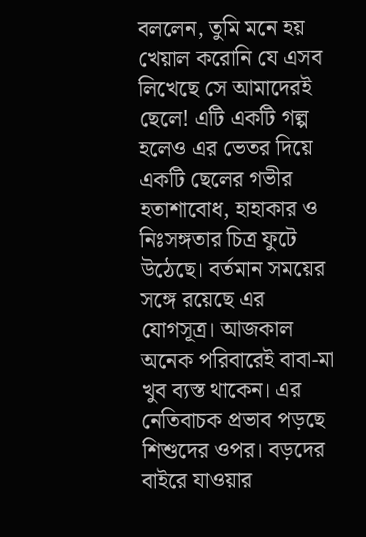বললেন, তুমি মনে হয় খেয়াল করোনি যে এসব লিখেছে সে আমাদেরই ছেলে! এটি একটি গল্প হলেও এর ভেতর দিয়ে একটি ছেলের গভীর হতাশাবোধ, হাহাকার ও নিঃসঙ্গতার চিত্র ফুটে উঠেছে। বর্তমান সময়ের সঙ্গে রয়েছে এর যোগসূত্র। আজকাল অনেক পরিবারেই বাবা-মা খুব ব্যস্ত থাকেন। এর নেতিবাচক প্রভাব পড়ছে শিশুদের ওপর। বড়দের বাইরে যাওয়ার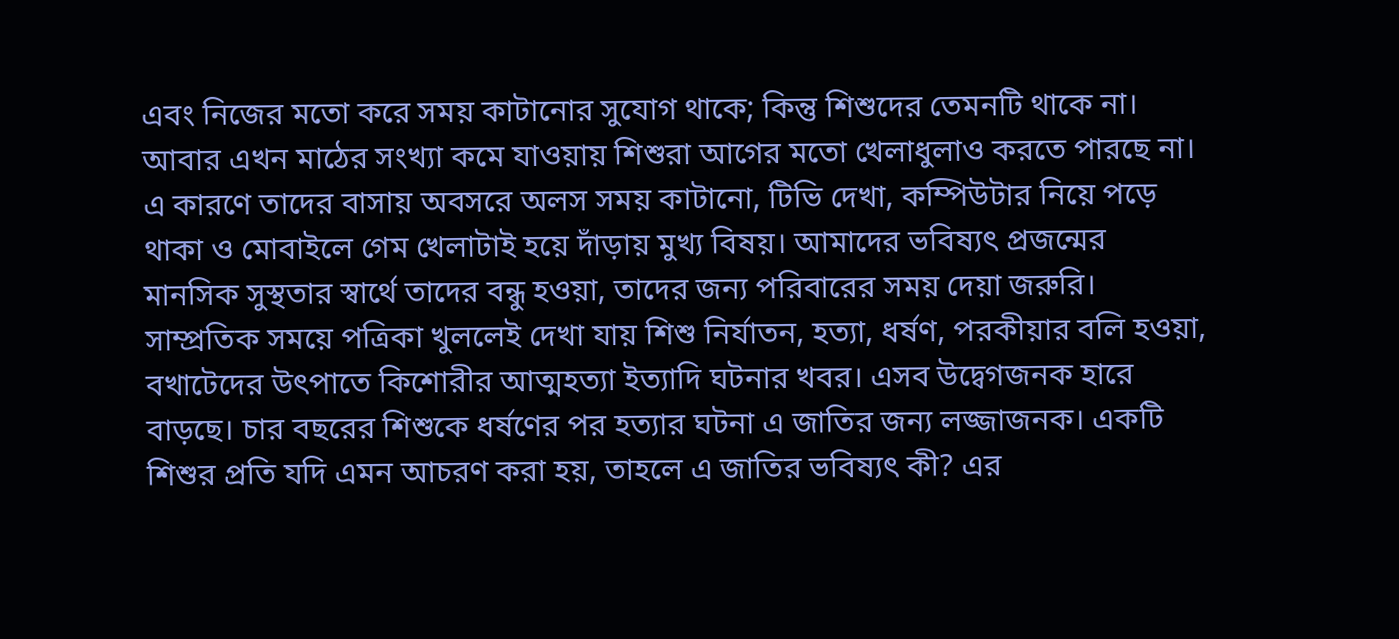এবং নিজের মতো করে সময় কাটানোর সুযোগ থাকে; কিন্তু শিশুদের তেমনটি থাকে না। আবার এখন মাঠের সংখ্যা কমে যাওয়ায় শিশুরা আগের মতো খেলাধুলাও করতে পারছে না।
এ কারণে তাদের বাসায় অবসরে অলস সময় কাটানো, টিভি দেখা, কম্পিউটার নিয়ে পড়ে থাকা ও মোবাইলে গেম খেলাটাই হয়ে দাঁড়ায় মুখ্য বিষয়। আমাদের ভবিষ্যৎ প্রজন্মের মানসিক সুস্থতার স্বার্থে তাদের বন্ধু হওয়া, তাদের জন্য পরিবারের সময় দেয়া জরুরি। সাম্প্রতিক সময়ে পত্রিকা খুললেই দেখা যায় শিশু নির্যাতন, হত্যা, ধর্ষণ, পরকীয়ার বলি হওয়া, বখাটেদের উৎপাতে কিশোরীর আত্মহত্যা ইত্যাদি ঘটনার খবর। এসব উদ্বেগজনক হারে বাড়ছে। চার বছরের শিশুকে ধর্ষণের পর হত্যার ঘটনা এ জাতির জন্য লজ্জাজনক। একটি শিশুর প্রতি যদি এমন আচরণ করা হয়, তাহলে এ জাতির ভবিষ্যৎ কী? এর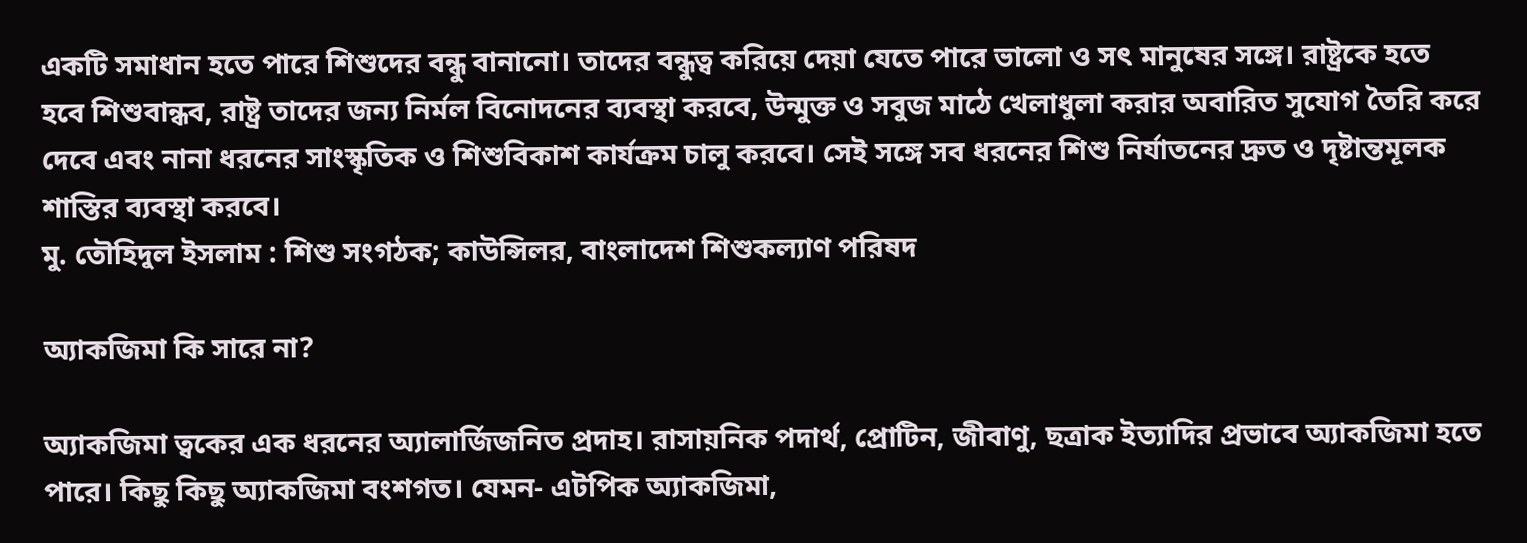একটি সমাধান হতে পারে শিশুদের বন্ধু বানানো। তাদের বন্ধুত্ব করিয়ে দেয়া যেতে পারে ভালো ও সৎ মানুষের সঙ্গে। রাষ্ট্রকে হতে হবে শিশুবান্ধব, রাষ্ট্র তাদের জন্য নির্মল বিনোদনের ব্যবস্থা করবে, উন্মুক্ত ও সবুজ মাঠে খেলাধুলা করার অবারিত সুযোগ তৈরি করে দেবে এবং নানা ধরনের সাংস্কৃতিক ও শিশুবিকাশ কার্যক্রম চালু করবে। সেই সঙ্গে সব ধরনের শিশু নির্যাতনের দ্রুত ও দৃষ্টান্তমূলক শাস্তির ব্যবস্থা করবে।
মু. তৌহিদুল ইসলাম : শিশু সংগঠক; কাউন্সিলর, বাংলাদেশ শিশুকল্যাণ পরিষদ

অ্যাকজিমা কি সারে না?

অ্যাকজিমা ত্বকের এক ধরনের অ্যালার্জিজনিত প্রদাহ। রাসায়নিক পদার্থ, প্রোটিন, জীবাণু, ছত্রাক ইত্যাদির প্রভাবে অ্যাকজিমা হতে পারে। কিছু কিছু অ্যাকজিমা বংশগত। যেমন- এটপিক অ্যাকজিমা,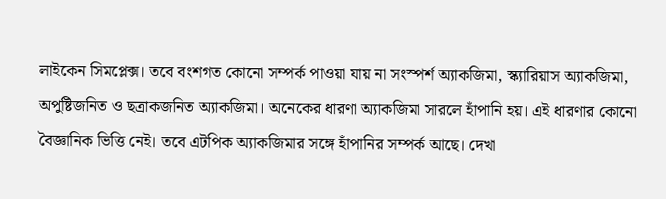লাইকেন সিমপ্লেক্স। তবে বংশগত কোনো সম্পর্ক পাওয়া যায় না সংস্পর্শ অ্যাকজিমা, স্ক্যারিয়াস অ্যাকজিমা, অপুষ্টিজনিত ও ছত্রাকজনিত অ্যাকজিমা। অনেকের ধারণা অ্যাকজিমা সারলে হাঁপানি হয়। এই ধারণার কোনো বৈজ্ঞানিক ভিত্তি নেই। তবে এটপিক অ্যাকজিমার সঙ্গে হাঁপানির সম্পর্ক আছে। দেখা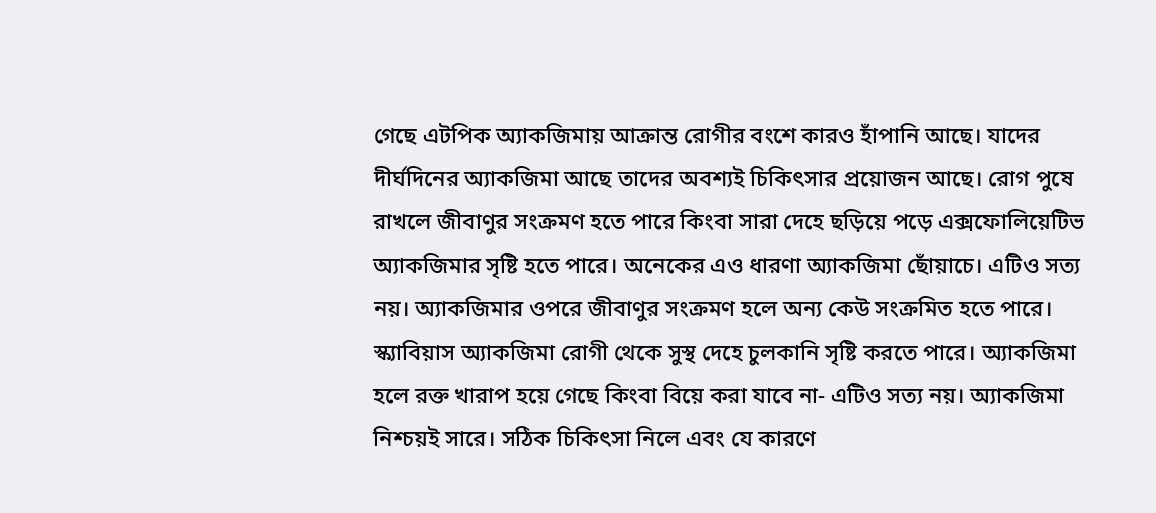গেছে এটপিক অ্যাকজিমায় আক্রান্ত রোগীর বংশে কারও হাঁপানি আছে। যাদের দীর্ঘদিনের অ্যাকজিমা আছে তাদের অবশ্যই চিকিৎসার প্রয়োজন আছে। রোগ পুষে রাখলে জীবাণুর সংক্রমণ হতে পারে কিংবা সারা দেহে ছড়িয়ে পড়ে এক্সফোলিয়েটিভ অ্যাকজিমার সৃষ্টি হতে পারে। অনেকের এও ধারণা অ্যাকজিমা ছোঁয়াচে। এটিও সত্য নয়। অ্যাকজিমার ওপরে জীবাণুর সংক্রমণ হলে অন্য কেউ সংক্রমিত হতে পারে। স্ক্যাবিয়াস অ্যাকজিমা রোগী থেকে সুস্থ দেহে চুলকানি সৃষ্টি করতে পারে। অ্যাকজিমা হলে রক্ত খারাপ হয়ে গেছে কিংবা বিয়ে করা যাবে না- এটিও সত্য নয়। অ্যাকজিমা নিশ্চয়ই সারে। সঠিক চিকিৎসা নিলে এবং যে কারণে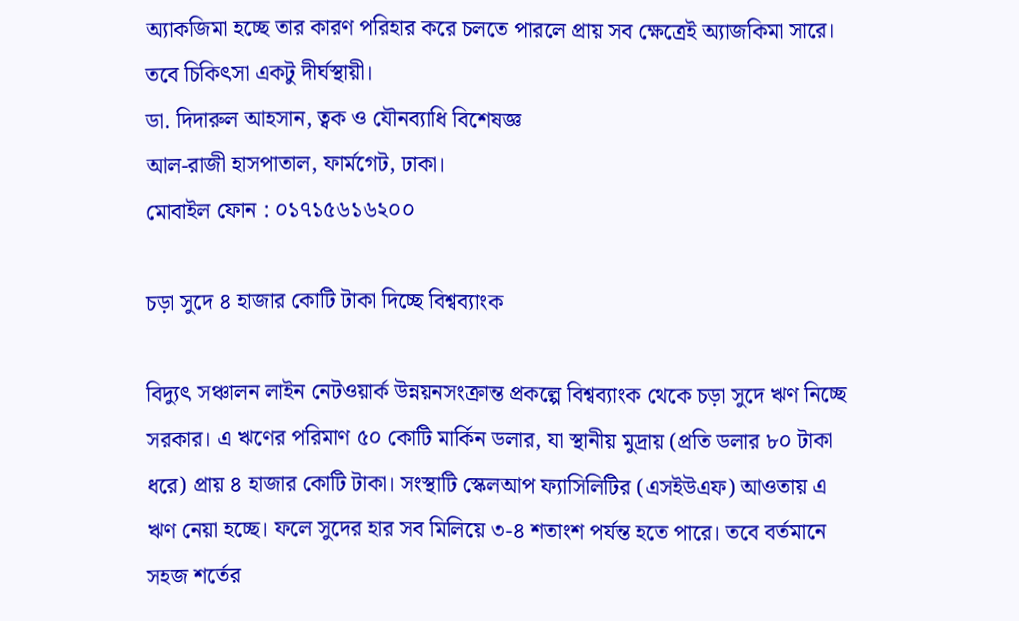অ্যাকজিমা হচ্ছে তার কারণ পরিহার করে চলতে পারলে প্রায় সব ক্ষেত্রেই অ্যাজকিমা সারে। তবে চিকিৎসা একটু দীর্ঘস্থায়ী।
ডা. দিদারুল আহসান, ত্বক ও যৌনব্যাধি বিশেষজ্ঞ
আল-রাজী হাসপাতাল, ফার্মগেট, ঢাকা।
মোবাইল ফোন : ০১৭১৫৬১৬২০০

চড়া সুদে ৪ হাজার কোটি টাকা দিচ্ছে বিশ্বব্যাংক

বিদ্যুৎ সঞ্চালন লাইন নেটওয়ার্ক উন্নয়নসংক্রান্ত প্রকল্পে বিশ্বব্যাংক থেকে চড়া সুদে ঋণ নিচ্ছে সরকার। এ ঋণের পরিমাণ ৫০ কোটি মার্কিন ডলার, যা স্থানীয় মুদ্রায় (প্রতি ডলার ৮০ টাকা ধরে) প্রায় ৪ হাজার কোটি টাকা। সংস্থাটি স্কেলআপ ফ্যাসিলিটির (এসইউএফ) আওতায় এ ঋণ নেয়া হচ্ছে। ফলে সুদের হার সব মিলিয়ে ৩-৪ শতাংশ পর্যন্ত হতে পারে। তবে বর্তমানে সহজ শর্তের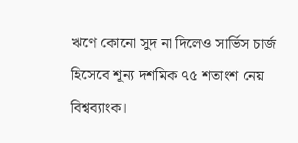ঋণে কোনো সুদ না দিলেও সার্ভিস চার্জ হিসেবে শূন্য দশমিক ৭৫ শতাংশ নেয় বিশ্বব্যাংক।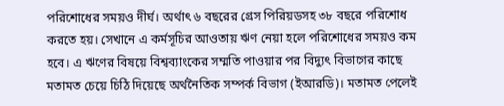পরিশোধের সময়ও দীর্ঘ। অর্থাৎ ৬ বছরের গ্রেস পিরিয়ডসহ ৩৮ বছরে পরিশোধ করতে হয়। সেখানে এ কর্মসূচির আওতায় ঋণ নেয়া হলে পরিশোধের সময়ও কম হবে। এ ঋণের বিষয়ে বিশ্বব্যাংকের সম্মতি পাওয়ার পর বিদ্যুৎ বিভাগের কাছে মতামত চেয়ে চিঠি দিয়েছে অর্থনৈতিক সম্পর্ক বিভাগ (ইআরডি)। মতামত পেলেই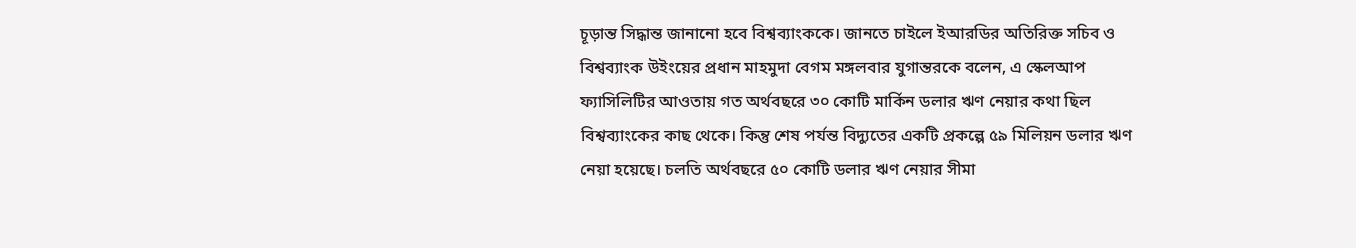চূড়ান্ত সিদ্ধান্ত জানানো হবে বিশ্বব্যাংককে। জানতে চাইলে ইআরডির অতিরিক্ত সচিব ও বিশ্বব্যাংক উইংয়ের প্রধান মাহমুদা বেগম মঙ্গলবার যুগান্তরকে বলেন, এ স্কেলআপ ফ্যাসিলিটির আওতায় গত অর্থবছরে ৩০ কোটি মার্কিন ডলার ঋণ নেয়ার কথা ছিল বিশ্বব্যাংকের কাছ থেকে। কিন্তু শেষ পর্যন্ত বিদ্যুতের একটি প্রকল্পে ৫৯ মিলিয়ন ডলার ঋণ নেয়া হয়েছে। চলতি অর্থবছরে ৫০ কোটি ডলার ঋণ নেয়ার সীমা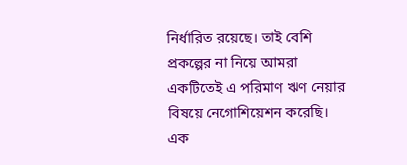নির্ধারিত রয়েছে। তাই বেশি প্রকল্পের না নিয়ে আমরা একটিতেই এ পরিমাণ ঋণ নেয়ার বিষয়ে নেগোশিয়েশন করেছি। এক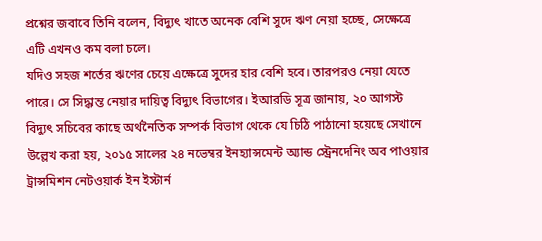প্রশ্নের জবাবে তিনি বলেন, বিদ্যুৎ খাতে অনেক বেশি সুদে ঋণ নেয়া হচ্ছে, সেক্ষেত্রে এটি এখনও কম বলা চলে।
যদিও সহজ শর্তের ঋণের চেয়ে এক্ষেত্রে সুদের হার বেশি হবে। তারপরও নেয়া যেতে পারে। সে সিদ্ধান্ত নেয়ার দায়িত্ব বিদ্যুৎ বিভাগের। ইআরডি সূত্র জানায়, ২০ আগস্ট বিদ্যুৎ সচিবের কাছে অর্থনৈতিক সম্পর্ক বিভাগ থেকে যে চিঠি পাঠানো হয়েছে সেখানে উল্লেখ করা হয়, ২০১৫ সালের ২৪ নভেম্বর ইনহ্যান্সমেন্ট অ্যান্ড স্ট্রেনদেনিং অব পাওয়ার ট্রান্সমিশন নেটওয়ার্ক ইন ইস্টার্ন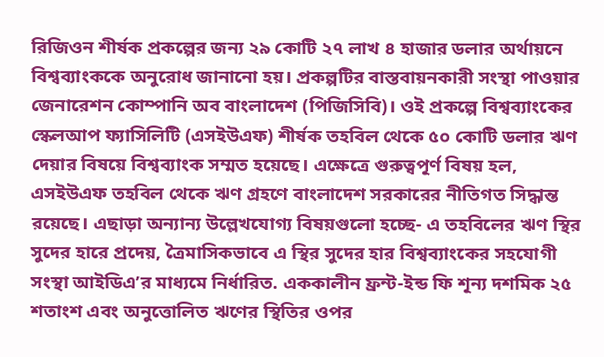রিজিওন শীর্ষক প্রকল্পের জন্য ২৯ কোটি ২৭ লাখ ৪ হাজার ডলার অর্থায়নে বিশ্বব্যাংককে অনুরোধ জানানো হয়। প্রকল্পটির বাস্তবায়নকারী সংস্থা পাওয়ার জেনারেশন কোম্পানি অব বাংলাদেশ (পিজিসিবি)। ওই প্রকল্পে বিশ্বব্যাংকের স্কেলআপ ফ্যাসিলিটি (এসইউএফ) শীর্ষক তহবিল থেকে ৫০ কোটি ডলার ঋণ দেয়ার বিষয়ে বিশ্বব্যাংক সম্মত হয়েছে। এক্ষেত্রে গুরুত্বপূর্ণ বিষয় হল, এসইউএফ তহবিল থেকে ঋণ গ্রহণে বাংলাদেশ সরকারের নীতিগত সিদ্ধান্ত রয়েছে। এছাড়া অন্যান্য উল্লেখযোগ্য বিষয়গুলো হচ্ছে- এ তহবিলের ঋণ স্থির সুদের হারে প্রদেয়, ত্রৈমাসিকভাবে এ স্থির সুদের হার বিশ্বব্যাংকের সহযোগী সংস্থা আইডিএ’র মাধ্যমে নির্ধারিত. এককালীন ফ্রন্ট-ইন্ড ফি শূন্য দশমিক ২৫ শতাংশ এবং অনুত্তোলিত ঋণের স্থিতির ওপর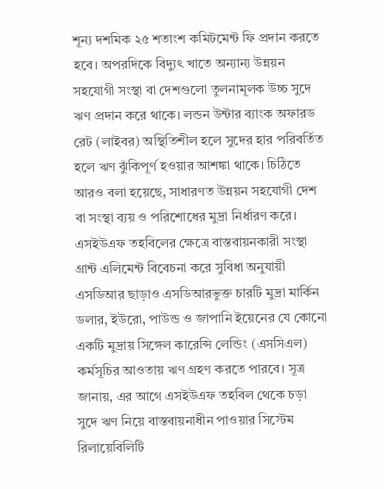শূন্য দশমিক ২৫ শতাংশ কমিটমেন্ট ফি প্রদান করতে হবে। অপরদিকে বিদ্যুৎ খাতে অন্যান্য উন্নয়ন সহযোগী সংস্থা বা দেশগুলো তুলনামূলক উচ্চ সুদে ঋণ প্রদান করে থাকে। লন্ডন উন্টার ব্যাংক অফারড রেট (লাইবর) অস্থিতিশীল হলে সুদের হার পরিবর্তিত হলে ঋণ ঝুঁকিপূর্ণ হওয়ার আশঙ্কা থাকে। চিঠিতে আরও বলা হয়েছে, সাধারণত উন্নয়ন সহযোগী দেশ বা সংস্থা ব্যয় ও পরিশোধের মুদ্রা নির্ধারণ করে। এসইউএফ তহবিলের ক্ষেত্রে বাস্তবায়নকারী সংস্থা গ্রান্ট এলিমেন্ট বিবেচনা করে সুবিধা অনুযায়ী এসডিআর ছাড়াও এসডিআরভুক্ত চারটি মুদ্রা মার্কিন ডলার, ইউরো, পাউন্ড ও জাপানি ইয়েনের যে কোনো একটি মুদ্রায় সিঙ্গেল কারেন্সি লেন্ডিং (এসসিএল) কর্মসূচির আওতায় ঋণ গ্রহণ করতে পারবে। সূত্র জানায়, এর আগে এসইউএফ তহবিল থেকে চড়া সুদে ঋণ নিয়ে বাস্তবায়নাধীন পাওয়ার সিস্টেম রিলায়েবিলিটি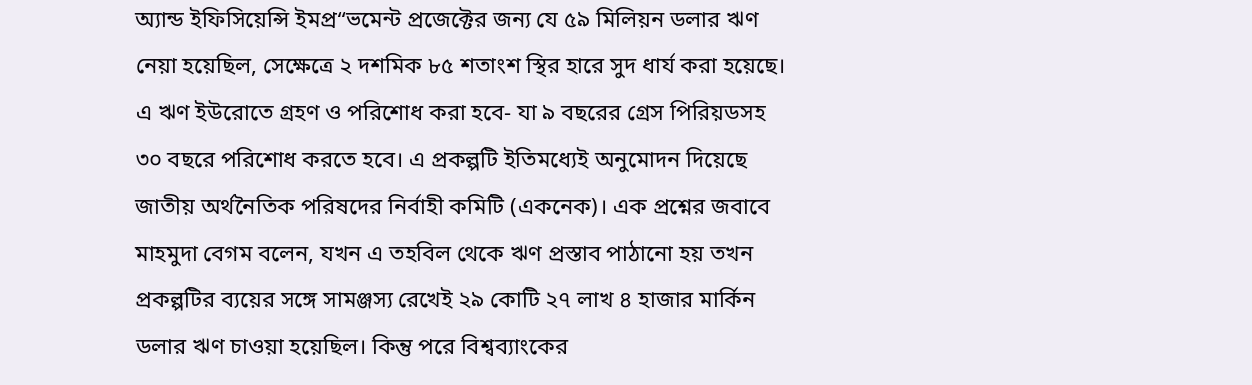অ্যান্ড ইফিসিয়েন্সি ইমপ্র“ভমেন্ট প্রজেক্টের জন্য যে ৫৯ মিলিয়ন ডলার ঋণ নেয়া হয়েছিল, সেক্ষেত্রে ২ দশমিক ৮৫ শতাংশ স্থির হারে সুদ ধার্য করা হয়েছে। এ ঋণ ইউরোতে গ্রহণ ও পরিশোধ করা হবে- যা ৯ বছরের গ্রেস পিরিয়ডসহ ৩০ বছরে পরিশোধ করতে হবে। এ প্রকল্পটি ইতিমধ্যেই অনুমোদন দিয়েছে জাতীয় অর্থনৈতিক পরিষদের নির্বাহী কমিটি (একনেক)। এক প্রশ্নের জবাবে মাহমুদা বেগম বলেন, যখন এ তহবিল থেকে ঋণ প্রস্তাব পাঠানো হয় তখন প্রকল্পটির ব্যয়ের সঙ্গে সামঞ্জস্য রেখেই ২৯ কোটি ২৭ লাখ ৪ হাজার মার্কিন ডলার ঋণ চাওয়া হয়েছিল। কিন্তু পরে বিশ্বব্যাংকের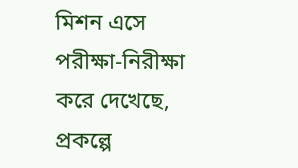মিশন এসে পরীক্ষা-নিরীক্ষা করে দেখেছে, প্রকল্পে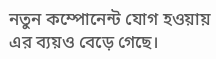নতুন কম্পোনেন্ট যোগ হওয়ায় এর ব্যয়ও বেড়ে গেছে।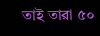তাই তারা ৫০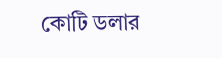কোটি ডলার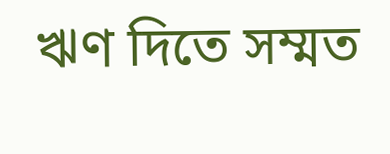ঋণ দিতে সম্মত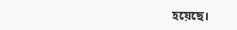হয়েছে।